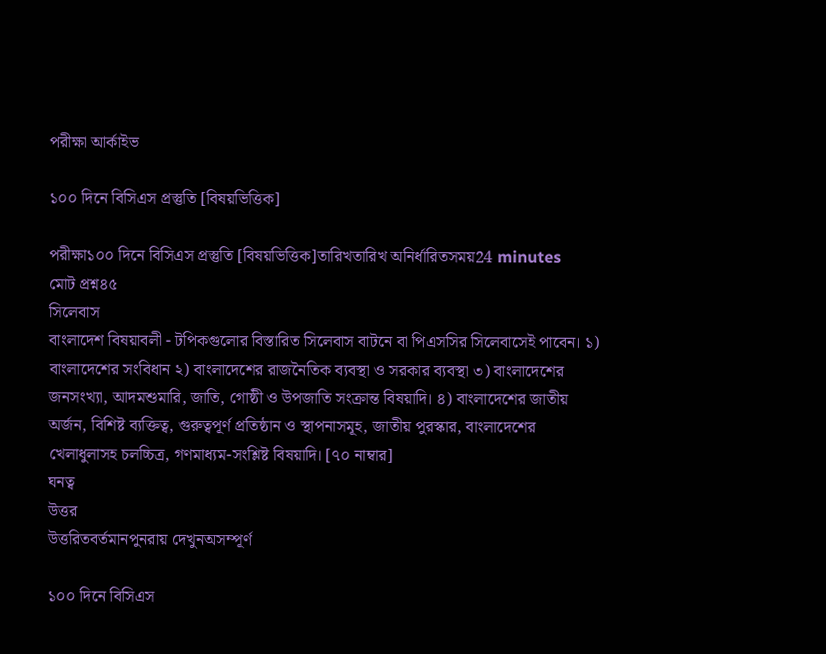পরীক্ষা আর্কাইভ

১০০ দিনে বিসিএস প্রস্তুতি [বিষয়ভিত্তিক]

পরীক্ষা১০০ দিনে বিসিএস প্রস্তুতি [বিষয়ভিত্তিক]তারিখতারিখ অনির্ধারিতসময়24 minutes
মোট প্রশ্ন৪৫
সিলেবাস
বাংলাদেশ বিষয়াবলী - টপিকগুলোর বিস্তারিত সিলেবাস বাটনে বা পিএসসির সিলেবাসেই পাবেন। ১) বাংলাদেশের সংবিধান ২) বাংলাদেশের রাজনৈতিক ব্যবস্থা ও সরকার ব্যবস্থা ৩) বাংলাদেশের জনসংখ্যা, আদমশুমারি, জাতি, গোষ্ঠী ও উপজাতি সংক্রান্ত বিষয়াদি। ৪) বাংলাদেশের জাতীয় অর্জন, বিশিষ্ট ব্যক্তিত্ব, গুরুত্বপূর্ণ প্রতিষ্ঠান ও স্থাপনাসমূহ, জাতীয় পুরস্কার, বাংলাদেশের খেলাধুলাসহ চলচ্চিত্র, গণমাধ্যম-সংশ্লিষ্ট বিষয়াদি। [৭০ নাম্বার]
ঘনত্ব
উত্তর
উত্তরিতবর্তমানপুনরায় দেখুনঅসম্পূর্ণ

১০০ দিনে বিসিএস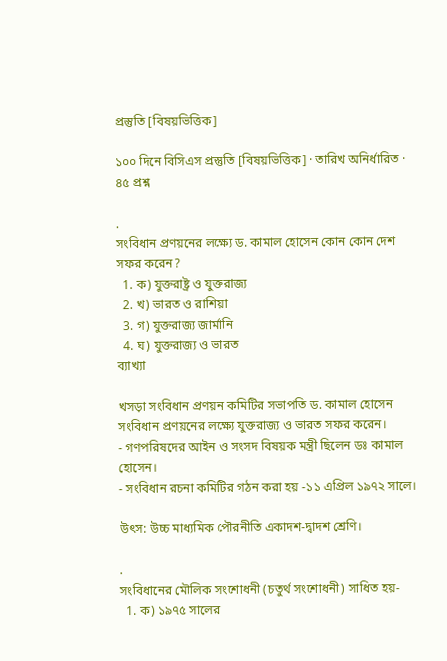প্রস্তুতি [বিষয়ভিত্তিক]

১০০ দিনে বিসিএস প্রস্তুতি [বিষয়ভিত্তিক] · তারিখ অনির্ধারিত · ৪৫ প্রশ্ন

.
সংবিধান প্রণয়নের লক্ষ্যে ড. কামাল হোসেন কোন কোন দেশ সফর করেন?
  1. ক) যুক্তরাষ্ট্র ও যুক্তরাজ্য
  2. খ) ভারত ও রাশিয়া
  3. গ) যুক্তরাজ্য জার্মানি
  4. ঘ) যুক্তরাজ্য ও ভারত
ব্যাখ্যা

খসড়া সংবিধান প্রণয়ন কমিটির সভাপতি ড. কামাল হোসেন সংবিধান প্রণয়নের লক্ষ্যে যুক্তরাজ‍্য ও ভারত সফর করেন।
- গণপরিষদের আইন ও সংসদ বিষয়ক মন্ত্রী ছিলেন ডঃ কামাল হোসেন।
- সংবিধান রচনা কমিটির গঠন করা হয় -১১ এপ্রিল ১৯৭২ সালে।

উৎস: উচ্চ মাধ্যমিক পৌরনীতি একাদশ-দ্বাদশ শ্রেণি।

.
সংবিধানের মৌলিক সংশোধনী (চতুর্থ সংশোধনী) সাধিত হয়-
  1. ক) ১৯৭৫ সালের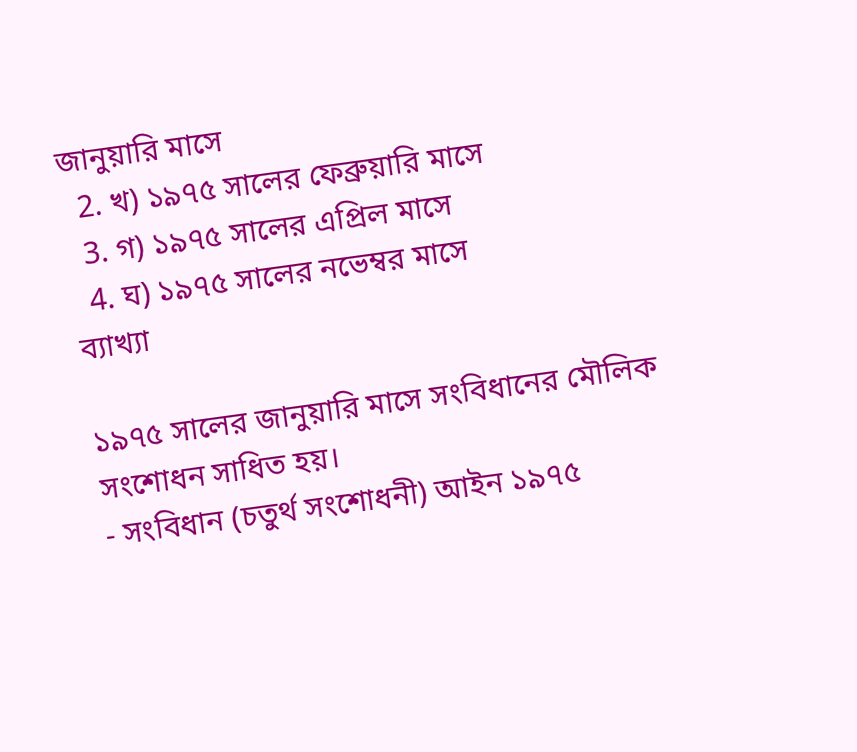জানুয়ারি মাসে
  2. খ) ১৯৭৫ সালের ফেব্রুয়ারি মাসে
  3. গ) ১৯৭৫ সালের এপ্রিল মাসে
  4. ঘ) ১৯৭৫ সালের নভেম্বর মাসে
ব্যাখ্যা

১৯৭৫ সালের জানুয়ারি মাসে সংবিধানের মৌলিক সংশোধন সাধিত হয়।
- সংবিধান (চতুর্থ সংশোধনী) আইন ১৯৭৫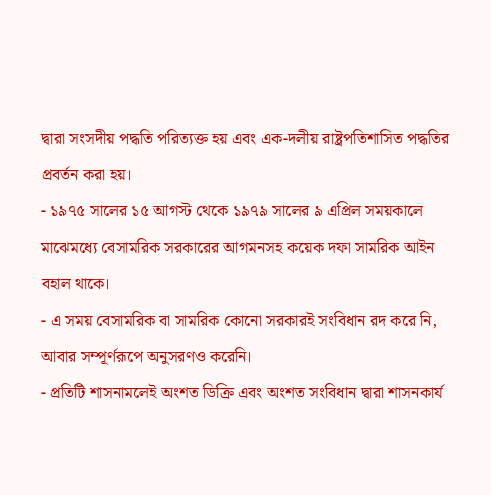দ্বারা সংসদীয় পদ্ধতি পরিত্যক্ত হয় এবং এক-দলীয় রাষ্ট্রপতিশাসিত পদ্ধতির প্রবর্তন করা হয়।
- ১৯৭৫ সালের ১৫ আগস্ট থেকে ১৯৭৯ সালের ৯ এপ্রিল সময়কালে মাঝেমধ্যে বেসামরিক সরকারের আগমনসহ কয়েক দফা সামরিক আইন বহাল থাকে।
- এ সময় বেসামরিক বা সামরিক কোনো সরকারই সংবিধান রদ করে নি, আবার সম্পূর্ণরূপে অনুসরণও করেনি।
- প্রতিটি শাসনামলেই অংশত ডিক্রি এবং অংশত সংবিধান দ্বারা শাসনকার্য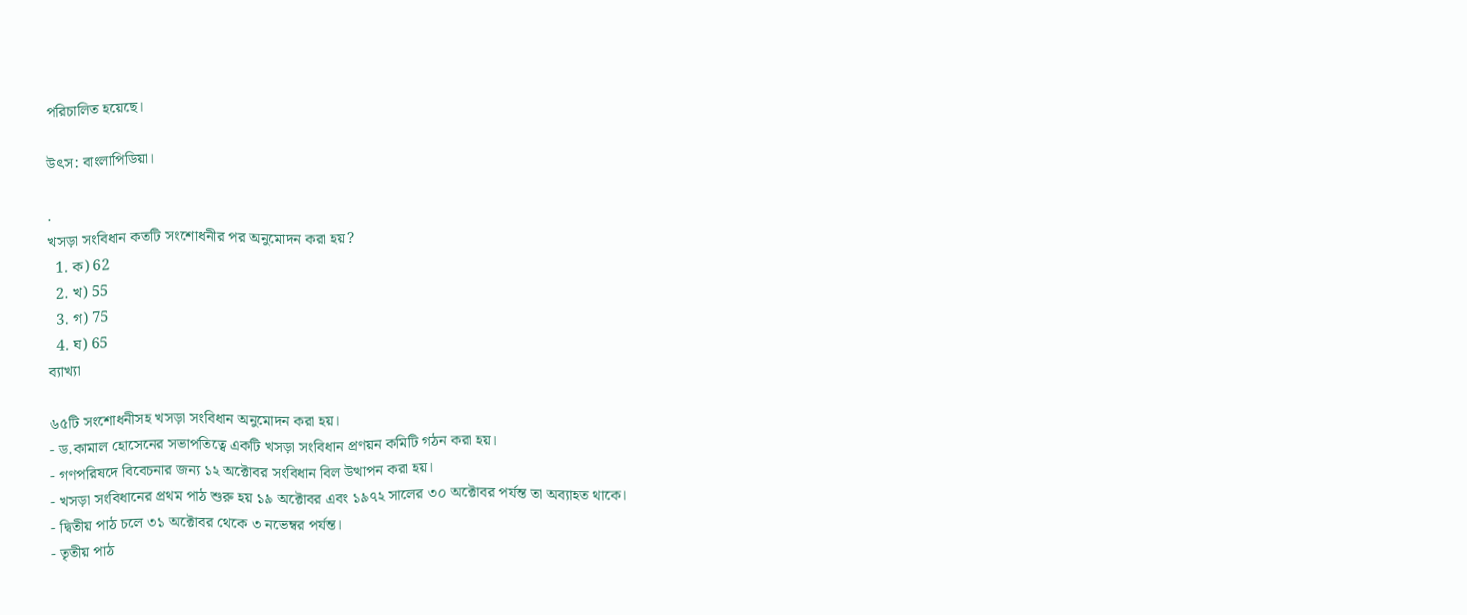পরিচালিত হয়েছে।

উৎস: বাংলাপিডিয়া।

.
খসড়া সংবিধান কতটি সংশোধনীর পর অনুমোদন করা হয়?
  1. ক) 62
  2. খ) 55
  3. গ) 75
  4. ঘ) 65
ব্যাখ্যা

৬৫টি সংশোধনীসহ খসড়া সংবিধান অনুমোদন করা হয়।
- ড.কামাল হোসেনের সভাপতিত্বে একটি খসড়া সংবিধান প্রণয়ন কমিটি গঠন করা হয়।
- গণপরিষদে বিবেচনার জন্য ১২ অক্টোবর সংবিধান বিল উত্থাপন করা হয়।
- খসড়া সংবিধানের প্রথম পাঠ শুরু হয় ১৯ অক্টোবর এবং ১৯৭২ সালের ৩০ অক্টোবর পর্যন্ত তা অব্যাহত থাকে।
- দ্বিতীয় পাঠ চলে ৩১ অক্টোবর থেকে ৩ নভেম্বর পর্যন্ত।
- তৃতীয় পাঠ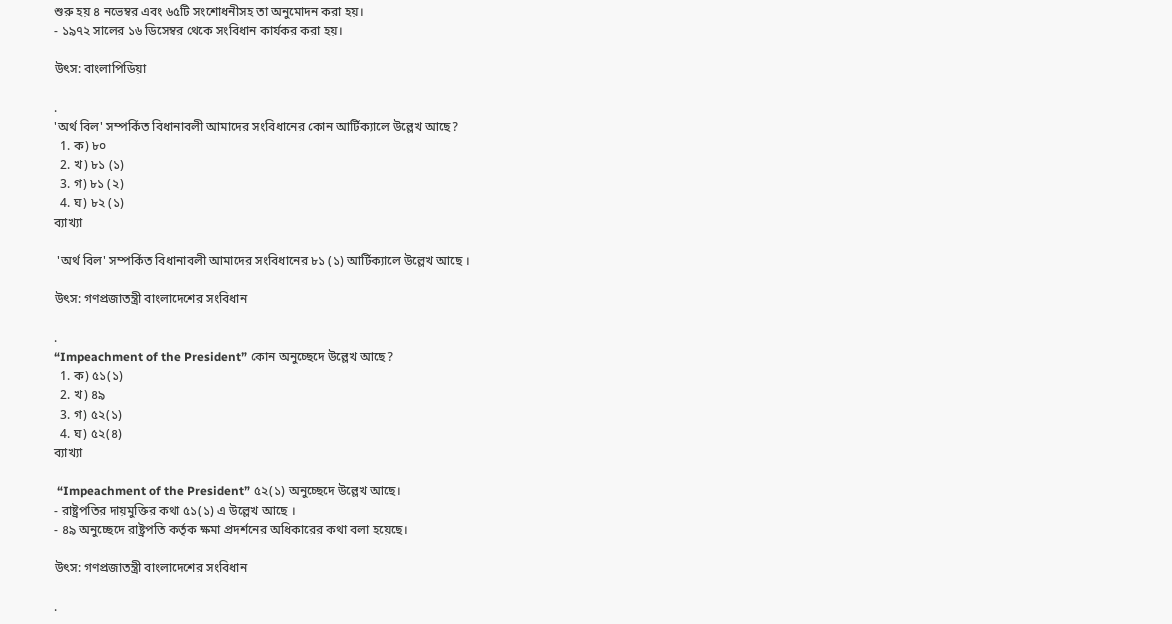শুরু হয় ৪ নভেম্বর এবং ৬৫টি সংশোধনীসহ তা অনুমোদন করা হয়।
- ১৯৭২ সালের ১৬ ডিসেম্বর থেকে সংবিধান কার্যকর করা হয়।

উৎস: বাংলাপিডিয়া

.
'অর্থ বিল' সম্পর্কিত বিধানাবলী আমাদের সংবিধানের কোন আর্টিক্যালে উল্লেখ আছে?
  1. ক) ৮০
  2. খ) ৮১ (১)
  3. গ) ৮১ (২)
  4. ঘ) ৮২ (১)
ব্যাখ্যা

 'অর্থ বিল' সম্পর্কিত বিধানাবলী আমাদের সংবিধানের ৮১ (১) আর্টিক্যালে উল্লেখ আছে ।

উৎস: গণপ্রজাতন্ত্রী বাংলাদেশের সংবিধান

.
“Impeachment of the President” কোন অনুচ্ছেদে উল্লেখ আছে?
  1. ক) ৫১(১)
  2. খ) ৪৯
  3. গ) ৫২(১)
  4. ঘ) ৫২(৪)
ব্যাখ্যা

 “Impeachment of the President” ৫২(১) অনুচ্ছেদে উল্লেখ আছে।
- রাষ্ট্রপতির দায়মুক্তির কথা ৫১(১) এ উল্লেখ আছে ।
- ৪৯ অনুচ্ছেদে রাষ্ট্রপতি কর্তৃক ক্ষমা প্রদর্শনের অধিকারের কথা বলা হয়েছে।

উৎস: গণপ্রজাতন্ত্রী বাংলাদেশের সংবিধান

.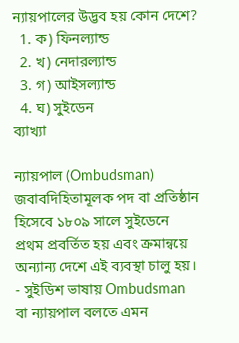ন্যায়পালের উদ্ভব হয় কোন দেশে?
  1. ক) ফিনল্যান্ড
  2. খ) নেদারল্যান্ড
  3. গ) আইসল্যান্ড
  4. ঘ) সুইডেন
ব্যাখ্যা

ন্যায়পাল (Ombudsman) জবাবদিহিতামূলক পদ বা প্রতিষ্ঠান হিসেবে ১৮০৯ সালে সুইডেনে প্রথম প্রবর্তিত হয় এবং ক্রমান্বয়ে অন্যান্য দেশে এই ব্যবস্থা চালু হয়।
- সুইডিশ ভাষায় Ombudsman বা ন্যায়পাল বলতে এমন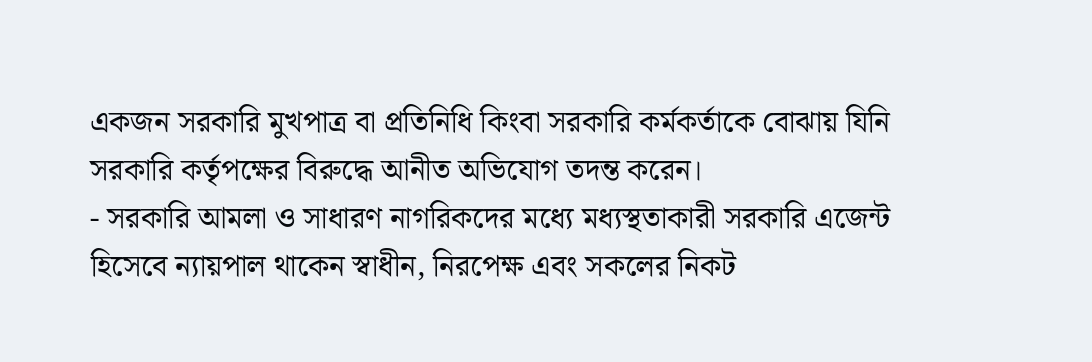একজন সরকারি মুখপাত্র বা প্রতিনিধি কিংবা সরকারি কর্মকর্তাকে বোঝায় যিনি সরকারি কর্তৃপক্ষের বিরুদ্ধে আনীত অভিযোগ তদন্ত করেন।
- সরকারি আমলা ও সাধারণ নাগরিকদের মধ্যে মধ্যস্থতাকারী সরকারি এজেন্ট হিসেবে ন্যায়পাল থাকেন স্বাধীন, নিরপেক্ষ এবং সকলের নিকট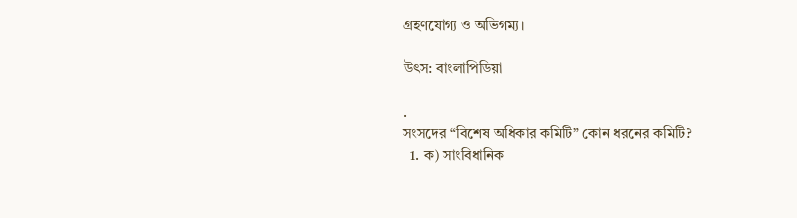গ্রহণযোগ্য ও অভিগম্য।

উৎস: বাংলাপিডিয়া

.
সংসদের “বিশেষ অধিকার কমিটি” কোন ধরনের কমিটি?
  1. ক) সাংবিধানিক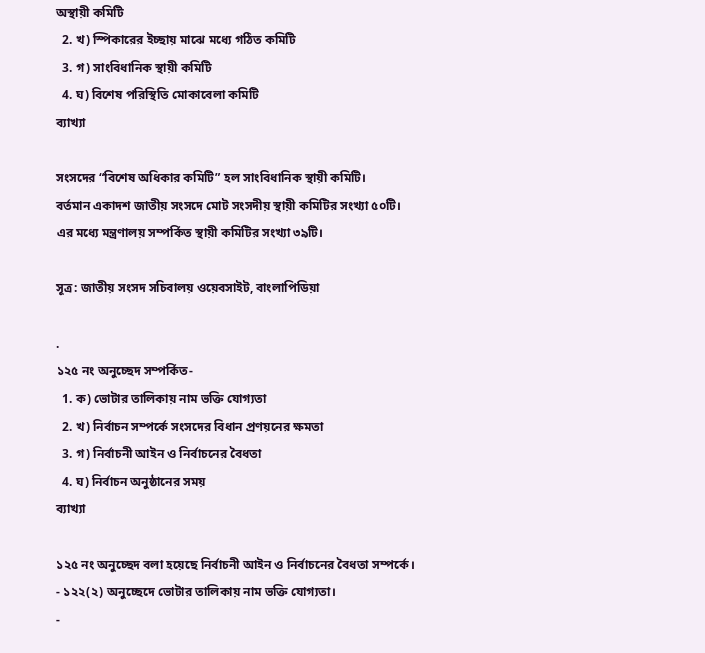অস্থায়ী কমিটি
  2. খ) স্পিকারের ইচ্ছায় মাঝে মধ্যে গঠিত কমিটি
  3. গ) সাংবিধানিক স্থায়ী কমিটি
  4. ঘ) বিশেষ পরিস্থিতি মোকাবেলা কমিটি
ব্যাখ্যা

সংসদের “বিশেষ অধিকার কমিটি” হল সাংবিধানিক স্থায়ী কমিটি।
বর্তমান একাদশ জাতীয় সংসদে মোট সংসদীয় স্থায়ী কমিটির সংখ্যা ৫০টি।
এর মধ্যে মন্ত্রণালয় সম্পর্কিত স্থায়ী কমিটির সংখ্যা ৩৯টি।

সূত্র: জাতীয় সংসদ সচিবালয় ওয়েবসাইট, বাংলাপিডিয়া

.
১২৫ নং অনুচ্ছেদ সম্পর্কিত-
  1. ক) ভোটার তালিকায় নাম ভক্তি যোগ্যতা
  2. খ) নির্বাচন সম্পর্কে সংসদের বিধান প্রণয়নের ক্ষমতা
  3. গ) নির্বাচনী আইন ও নির্বাচনের বৈধতা
  4. ঘ) নির্বাচন অনুষ্ঠানের সময়
ব্যাখ্যা

১২৫ নং অনুচ্ছেদ বলা হয়েছে নির্বাচনী আইন ও নির্বাচনের বৈধতা সম্পর্কে।
- ১২২(২) অনুচ্ছেদে ভোটার তালিকায় নাম ভক্তি যোগ্যতা।
-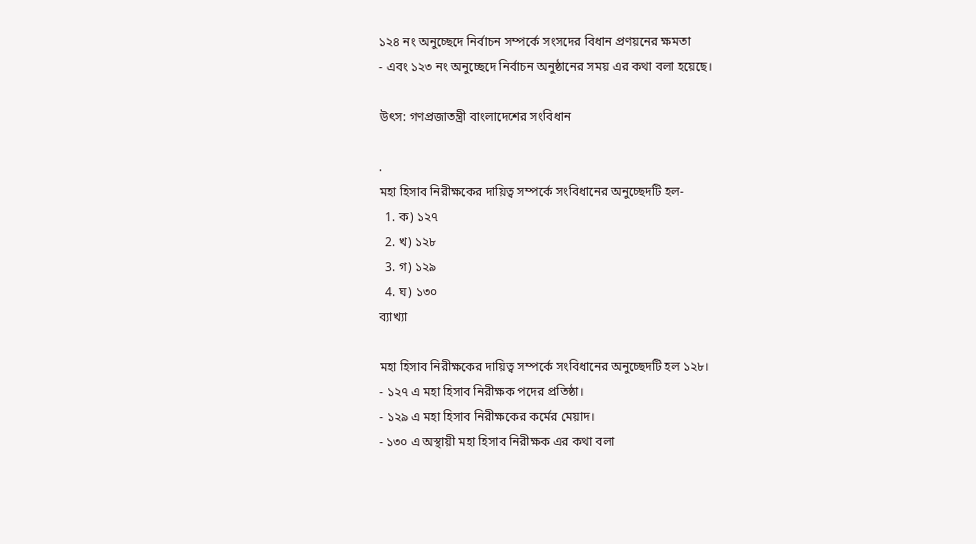১২৪ নং অনুচ্ছেদে নির্বাচন সম্পর্কে সংসদের বিধান প্রণয়নের ক্ষমতা
- এবং ১২৩ নং অনুচ্ছেদে নির্বাচন অনুষ্ঠানের সময় এর কথা বলা হয়েছে।

উৎস: গণপ্রজাতন্ত্রী বাংলাদেশের সংবিধান

.
মহা হিসাব নিরীক্ষকের দায়িত্ব সম্পর্কে সংবিধানের অনুচ্ছেদটি হল-
  1. ক) ১২৭
  2. খ) ১২৮
  3. গ) ১২৯
  4. ঘ) ১৩০
ব্যাখ্যা

মহা হিসাব নিরীক্ষকের দায়িত্ব সম্পর্কে সংবিধানের অনুচ্ছেদটি হল ১২৮।
- ১২৭ এ মহা হিসাব নিরীক্ষক পদের প্রতিষ্ঠা।
- ১২৯ এ মহা হিসাব নিরীক্ষকের কর্মের মেয়াদ।
- ১৩০ এ অস্থায়ী মহা হিসাব নিরীক্ষক এর কথা বলা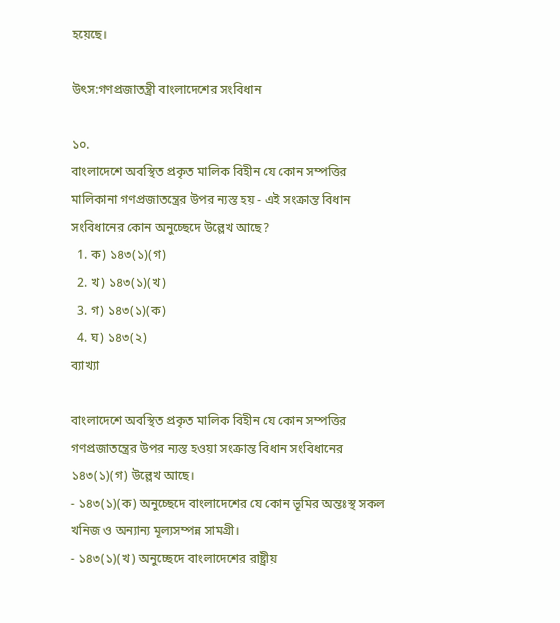হয়েছে।

উৎস:গণপ্রজাতন্ত্রী বাংলাদেশের সংবিধান

১০.
বাংলাদেশে অবস্থিত প্রকৃত মালিক বিহীন যে কোন সম্পত্তির মালিকানা গণপ্রজাতন্ত্রের উপর ন্যস্ত হয় - এই সংক্রান্ত বিধান সংবিধানের কোন অনুচ্ছেদে উল্লেখ আছে?
  1. ক) ১৪৩(১)(গ)
  2. খ) ১৪৩(১)(খ)
  3. গ) ১৪৩(১)(ক)
  4. ঘ) ১৪৩(২)
ব্যাখ্যা

বাংলাদেশে অবস্থিত প্রকৃত মালিক বিহীন যে কোন সম্পত্তির গণপ্রজাতন্ত্রের উপর ন্যস্ত হওয়া সংক্রান্ত বিধান সংবিধানের ১৪৩(১)(গ) উল্লেখ আছে।
- ১৪৩(১)(ক) অনুচ্ছেদে বাংলাদেশের যে কোন ভূমির অন্তঃস্থ সকল খনিজ ও অন্যান্য মূল্যসম্পন্ন সামগ্রী।
- ১৪৩(১)(খ) অনুচ্ছেদে বাংলাদেশের রাষ্ট্রীয়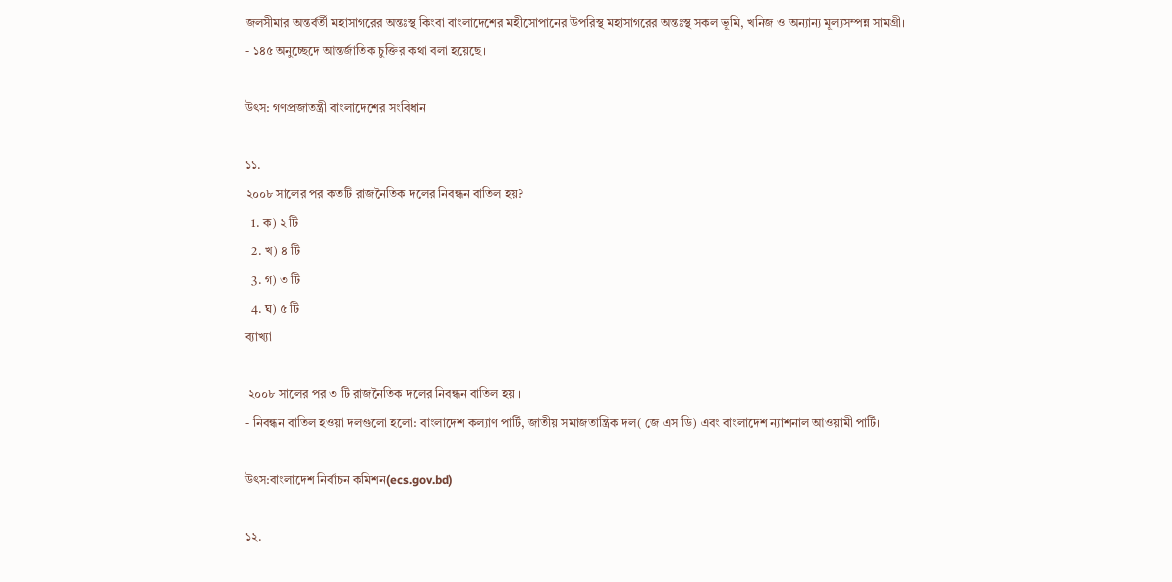জলসীমার অন্তর্বর্তী মহাসাগরের অন্তঃস্থ কিংবা বাংলাদেশের মহীসোপানের উপরিস্থ মহাসাগরের অন্তঃস্থ সকল ভূমি, খনিজ ও অন্যান্য মূল্যসম্পন্ন সামগ্রী।
- ১৪৫ অনুচ্ছেদে আন্তর্জাতিক চুক্তির কথা বলা হয়েছে।

উৎস: গণপ্রজাতন্ত্রী বাংলাদেশের সংবিধান

১১.
২০০৮ সালের পর কতটি রাজনৈতিক দলের নিবন্ধন বাতিল হয়?
  1. ক) ২ টি
  2. খ) ৪ টি
  3. গ) ৩ টি
  4. ঘ) ৫ টি
ব্যাখ্যা

 ২০০৮ সালের পর ৩ টি রাজনৈতিক দলের নিবন্ধন বাতিল হয় ।
- নিবন্ধন বাতিল হওয়া দলগুলো হলো: বাংলাদেশ কল্যাণ পার্টি, জাতীয় সমাজতান্ত্রিক দল( জে এস ডি) এবং বাংলাদেশ ন্যাশনাল আওয়ামী পার্টি।

উৎস:বাংলাদেশ নির্বাচন কমিশন(ecs.gov.bd)

১২.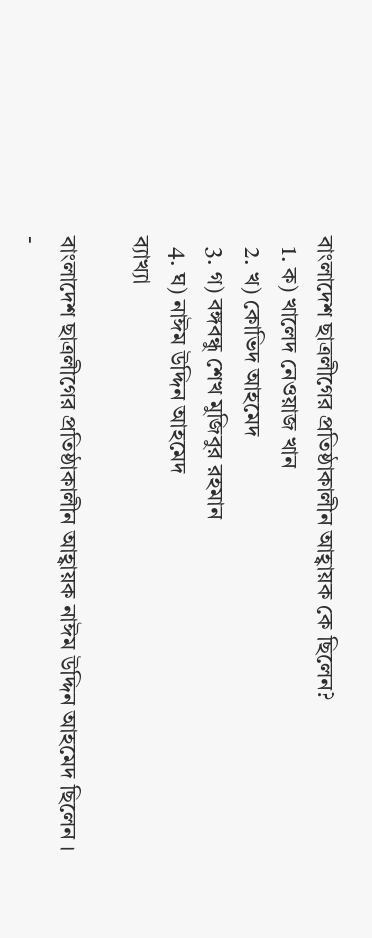বাংলাদেশ ছাত্রলীগের প্রতিষ্ঠাকালীন আহ্বায়ক কে ছিলেন?
  1. ক) খালেদ নেওয়াজ খান
  2. খ) কোভিদ আহমেদ
  3. গ) বঙ্গবন্ধু শেখ মুজিবুর রহমান
  4. ঘ) নাঈম উদ্দিন আহমেদ
ব্যাখ্যা

বাংলাদেশ ছাত্রলীগের প্রতিষ্ঠাকালীন আহ্বায়ক নাঈম উদ্দিন আহমেদ ছিলেন ।
-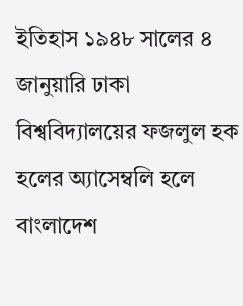ইতিহাস ১৯৪৮ সালের ৪ জানুয়ারি ঢাকা বিশ্ববিদ্যালয়ের ফজলুল হক হলের অ্যাসেম্বলি হলে বাংলাদেশ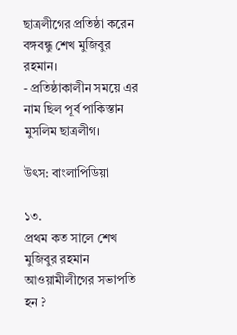ছাত্রলীগের প্রতিষ্ঠা করেন বঙ্গবন্ধু শেখ মুজিবুর রহমান।
- প্রতিষ্ঠাকালীন সময়ে এর নাম ছিল পূর্ব পাকিস্তান মুসলিম ছাত্রলীগ।

উৎস: বাংলাপিডিয়া

১৩.
প্রথম কত সালে শেখ মুজিবুর রহমান আওয়ামীলীগের সভাপতি হন ?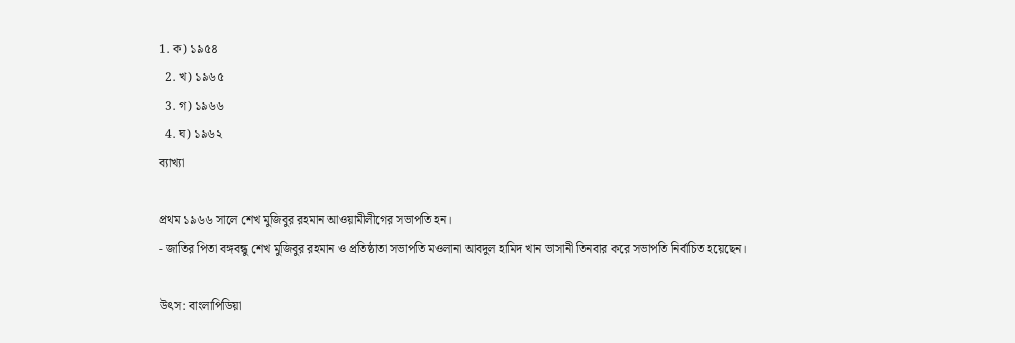1. ক) ১৯৫৪
  2. খ) ১৯৬৫
  3. গ) ১৯৬৬
  4. ঘ) ১৯৬২
ব্যাখ্যা

প্রথম ১৯৬৬ সালে শেখ মুজিবুর রহমান আওয়ামীলীগের সভাপতি হন।
- জাতির পিতা বঙ্গবন্ধু শেখ মুজিবুর রহমান ও প্রতিষ্ঠাতা সভাপতি মওলানা আবদুল হামিদ খান ভাসানী তিনবার করে সভাপতি নির্বাচিত হয়েছেন।

উৎস: বাংলাপিডিয়া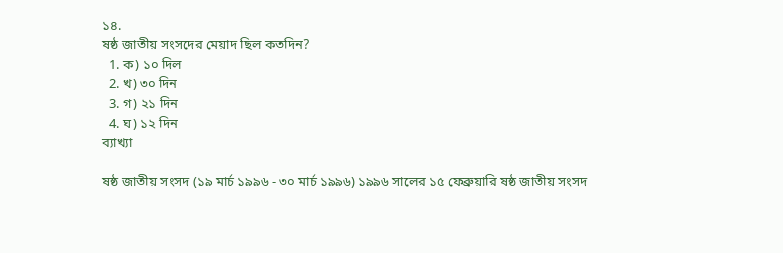১৪.
ষষ্ঠ জাতীয় সংসদের মেয়াদ ছিল কতদিন?
  1. ক) ১০ দিল
  2. খ) ৩০ দিন
  3. গ) ২১ দিন
  4. ঘ) ১২ দিন
ব্যাখ্যা

ষষ্ঠ জাতীয় সংসদ (১৯ মার্চ ১৯৯৬ - ৩০ মার্চ ১৯৯৬) ১৯৯৬ সালের ১৫ ফেব্রুয়ারি ষষ্ঠ জাতীয় সংসদ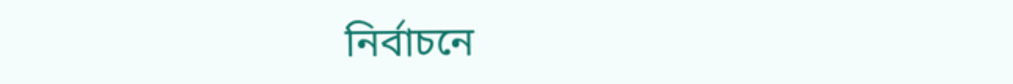নির্বাচনে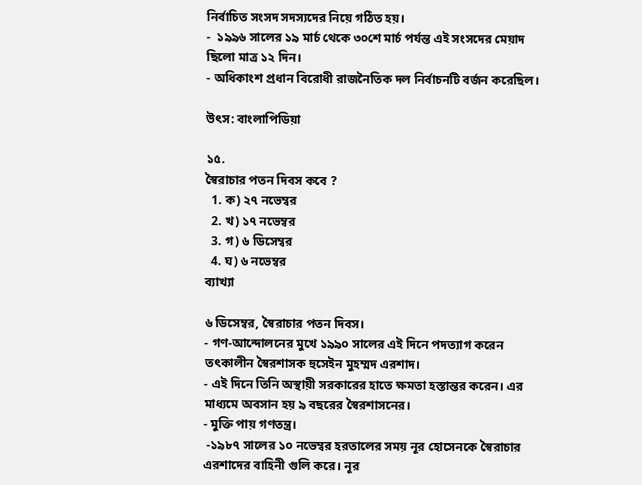নির্বাচিত সংসদ সদস্যদের নিয়ে গঠিত হয়।
-  ১৯৯৬ সালের ১৯ মার্চ থেকে ৩০শে মার্চ পর্যন্ত এই সংসদের মেয়াদ ছিলো মাত্র ১২ দিন।
- অধিকাংশ প্রধান বিরোধী রাজনৈতিক দল নির্বাচনটি বর্জন করেছিল।

উৎস: বাংলাপিডিয়া

১৫.
স্বৈরাচার পতন দিবস কবে ?
  1. ক) ২৭ নভেম্বর
  2. খ) ১৭ নভেম্বর
  3. গ) ৬ ডিসেম্বর
  4. ঘ) ৬ নভেম্বর
ব্যাখ্যা

৬ ডিসেম্বর, স্বৈরাচার পতন দিবস।
- গণ-আন্দোলনের মুখে ১৯৯০ সালের এই দিনে পদত্যাগ করেন তৎকালীন স্বৈরশাসক হুসেইন মুহম্মদ এরশাদ।
- এই দিনে তিনি অস্থায়ী সরকারের হাতে ক্ষমতা হস্তান্তর করেন। এর মাধ্যমে অবসান হয় ৯ বছরের স্বৈরশাসনের।
- মুক্তি পায় গণতন্ত্র।
 -১৯৮৭ সালের ১০ নভেম্বর হরতালের সময় নূর হোসেনকে স্বৈরাচার এরশাদের বাহিনী গুলি করে। নূর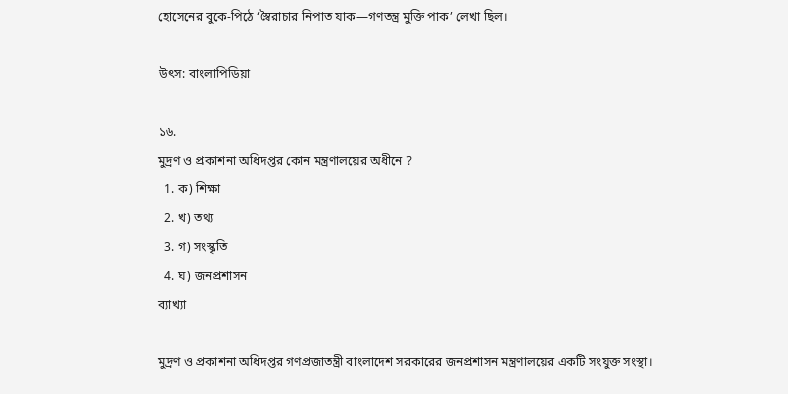হোসেনের বুকে-পিঠে ‘স্বৈরাচার নিপাত যাক—গণতন্ত্র মুক্তি পাক’ লেখা ছিল।

উৎস: বাংলাপিডিয়া

১৬.
মুদ্রণ ও প্রকাশনা অধিদপ্তর কোন মন্ত্রণালয়ের অধীনে ?
  1. ক) শিক্ষা
  2. খ) তথ্য
  3. গ) সংস্কৃতি
  4. ঘ) জনপ্রশাসন
ব্যাখ্যা

মুদ্রণ ও প্রকাশনা অধিদপ্তর গণপ্রজাতন্ত্রী বাংলাদেশ সরকারের জনপ্রশাসন মন্ত্রণালয়ের একটি সংযুক্ত সংস্থা।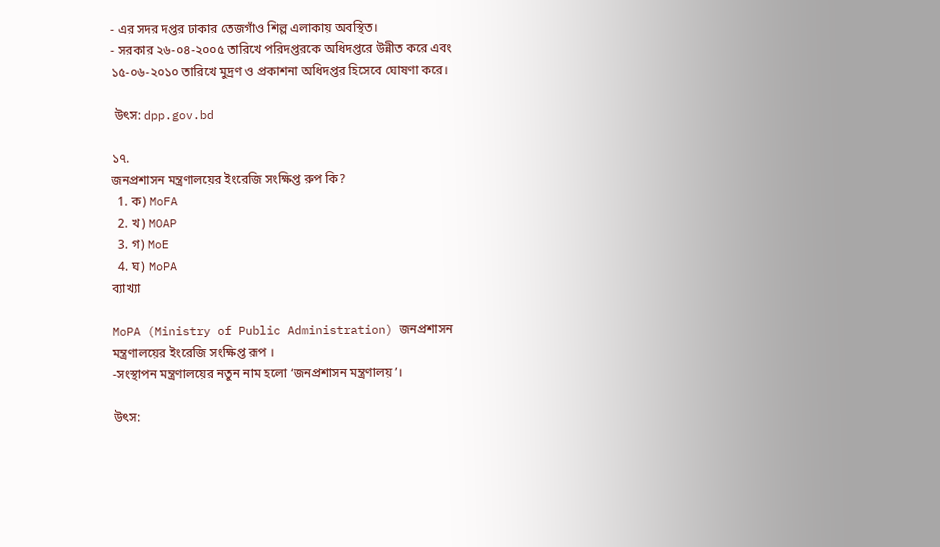- এর সদর দপ্তর ঢাকার তেজগাঁও শিল্ল এলাকায় অবস্থিত।
- সরকার ২৬-০৪-২০০৫ তারিখে পরিদপ্তরকে অধিদপ্তরে উন্নীত করে এবং ১৫-০৬-২০১০ তারিখে মুদ্রণ ও প্রকাশনা অধিদপ্তর হিসেবে ঘোষণা করে।

 উৎস: dpp.gov.bd

১৭.
জনপ্রশাসন মন্ত্রণালয়ের ইংরেজি সংক্ষিপ্ত রুপ কি?
  1. ক) MoFA
  2. খ) MOAP
  3. গ) MoE
  4. ঘ) MoPA
ব্যাখ্যা

MoPA (Ministry of Public Administration) জনপ্রশাসন মন্ত্রণালয়ের ইংরেজি সংক্ষিপ্ত রূপ ।
-সংস্থাপন মন্ত্রণালয়ের নতুন নাম হলো ‘জনপ্রশাসন মন্ত্রণালয়’।

উৎস: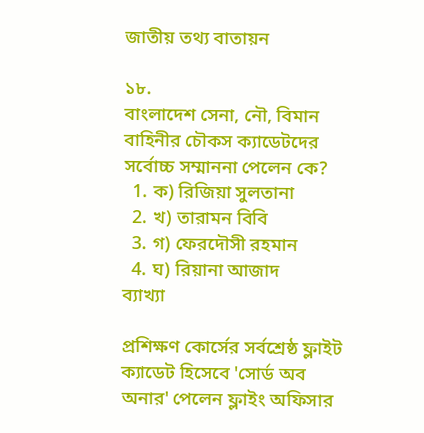জাতীয় তথ্য বাতায়ন

১৮.
বাংলাদেশ সেনা, নৌ, বিমান বাহিনীর চৌকস ক্যাডেটদের সর্বোচ্চ সম্মাননা পেলেন কে?
  1. ক) রিজিয়া সুলতানা
  2. খ) তারামন বিবি
  3. গ) ফেরদৌসী রহমান
  4. ঘ) রিয়ানা আজাদ
ব্যাখ্যা

প্রশিক্ষণ কোর্সের সর্বশ্রেষ্ঠ ফ্লাইট ক্যাডেট হিসেবে 'সোর্ড অব অনার' পেলেন ফ্লাইং অফিসার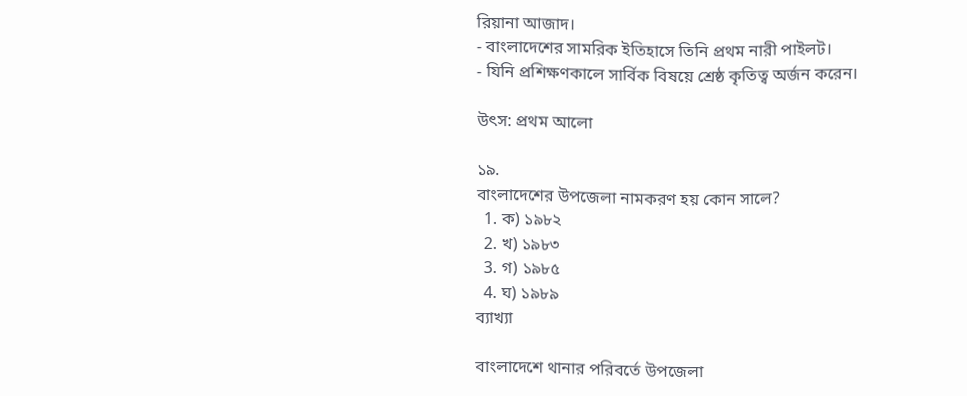রিয়ানা আজাদ।
- বাংলাদেশের সামরিক ইতিহাসে তিনি প্রথম নারী পাইলট।
- যিনি প্রশিক্ষণকালে সার্বিক বিষয়ে শ্রেষ্ঠ কৃতিত্ব অর্জন করেন।

উৎস: প্রথম আলো

১৯.
বাংলাদেশের উপজেলা নামকরণ হয় কোন সালে?
  1. ক) ১৯৮২
  2. খ) ১৯৮৩
  3. গ) ১৯৮৫
  4. ঘ) ১৯৮৯
ব্যাখ্যা

বাংলাদেশে থানার পরিবর্তে উপজেলা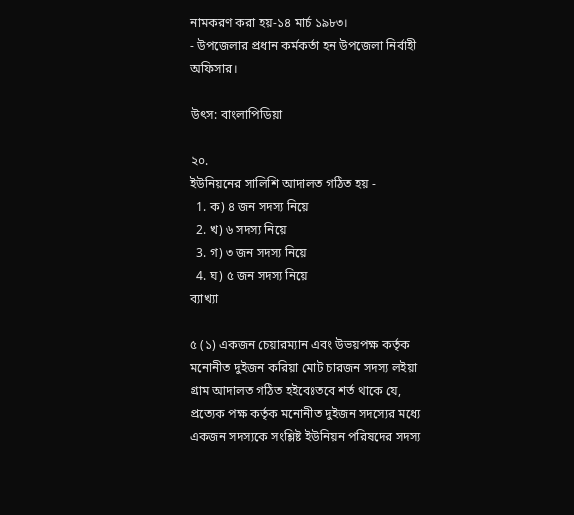নামকরণ করা হয়-১৪ মার্চ ১৯৮৩।
- উপজেলার প্রধান কর্মকর্তা হন উপজেলা নির্বাহী অফিসার।

উৎস: বাংলাপিডিয়া

২০.
ইউনিয়নের সালিশি আদালত গঠিত হয় -
  1. ক) ৪ জন সদস্য নিয়ে
  2. খ) ৬ সদস্য নিয়ে
  3. গ) ৩ জন সদস্য নিয়ে
  4. ঘ) ৫ জন সদস্য নিয়ে
ব্যাখ্যা

৫ (১) একজন চেয়ারম্যান এবং উভয়পক্ষ কর্তৃক মনোনীত দুইজন করিয়া মোট চারজন সদস্য লইয়া গ্রাম আদালত গঠিত হইবেঃতবে শর্ত থাকে যে, প্রত্যেক পক্ষ কর্তৃক মনোনীত দুইজন সদস্যের মধ্যে একজন সদস্যকে সংশ্লিষ্ট ইউনিয়ন পরিষদের সদস্য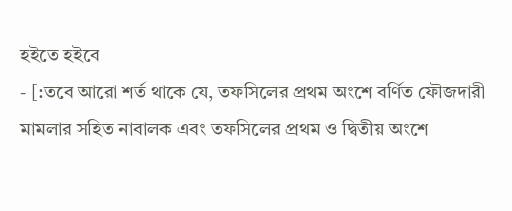হইতে হইবে
- [:তবে আরো শর্ত থাকে যে, তফসিলের প্রথম অংশে বর্ণিত ফৌজদারী মামলার সহিত নাবালক এবং তফসিলের প্রথম ও দ্বিতীয় অংশে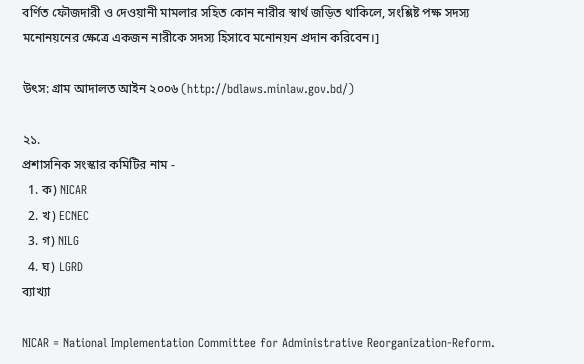বর্ণিত ফৌজদারী ও দেওয়ানী মামলার সহিত কোন নারীর স্বার্থ জড়িত থাকিলে, সংশ্লিষ্ট পক্ষ সদস্য মনোনয়নের ক্ষেত্রে একজন নারীকে সদস্য হিসাবে মনোনয়ন প্রদান করিবেন।]

উৎস: গ্রাম আদালত আইন ২০০৬ (http://bdlaws.minlaw.gov.bd/)

২১.
প্রশাসনিক সংস্কার কমিটির নাম -
  1. ক) NICAR
  2. খ) ECNEC
  3. গ) NILG
  4. ঘ) LGRD
ব্যাখ্যা

NICAR = National Implementation Committee for Administrative Reorganization-Reform.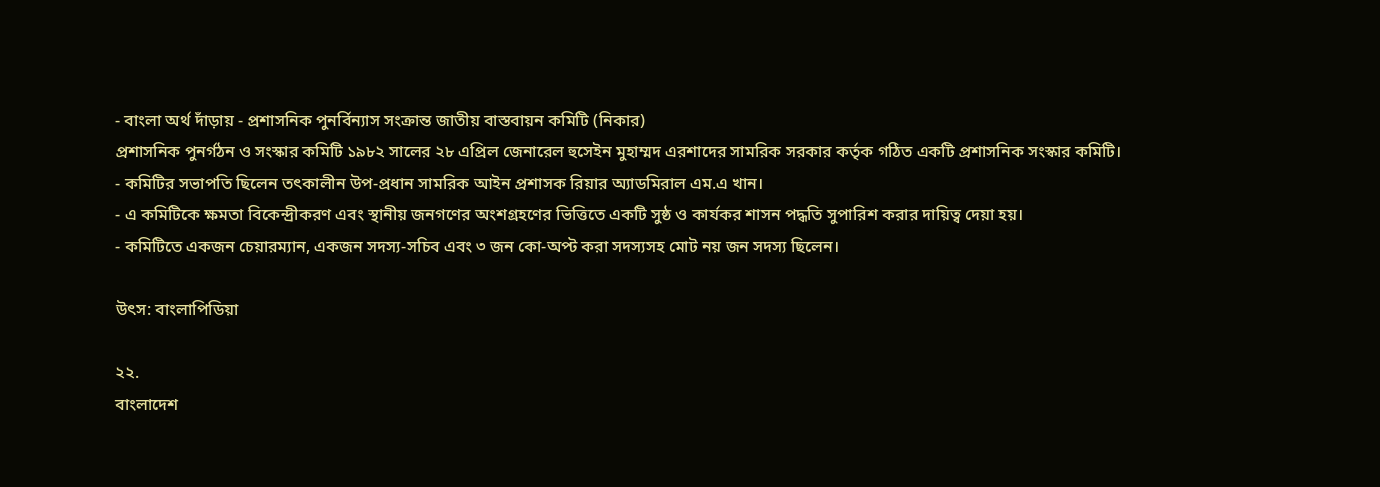- বাংলা অর্থ দাঁড়ায় - প্রশাসনিক পুনর্বিন্যাস সংক্রান্ত জাতীয় বাস্তবায়ন কমিটি (নিকার)
প্রশাসনিক পুনর্গঠন ও সংস্কার কমিটি ১৯৮২ সালের ২৮ এপ্রিল জেনারেল হুসেইন মুহাম্মদ এরশাদের সামরিক সরকার কর্তৃক গঠিত একটি প্রশাসনিক সংস্কার কমিটি।
- কমিটির সভাপতি ছিলেন তৎকালীন উপ-প্রধান সামরিক আইন প্রশাসক রিয়ার অ্যাডমিরাল এম.এ খান।
- এ কমিটিকে ক্ষমতা বিকেন্দ্রীকরণ এবং স্থানীয় জনগণের অংশগ্রহণের ভিত্তিতে একটি সুষ্ঠ ও কার্যকর শাসন পদ্ধতি সুপারিশ করার দায়িত্ব দেয়া হয়।
- কমিটিতে একজন চেয়ারম্যান, একজন সদস্য-সচিব এবং ৩ জন কো-অপ্ট করা সদস্যসহ মোট নয় জন সদস্য ছিলেন।

উৎস: বাংলাপিডিয়া

২২.
বাংলাদেশ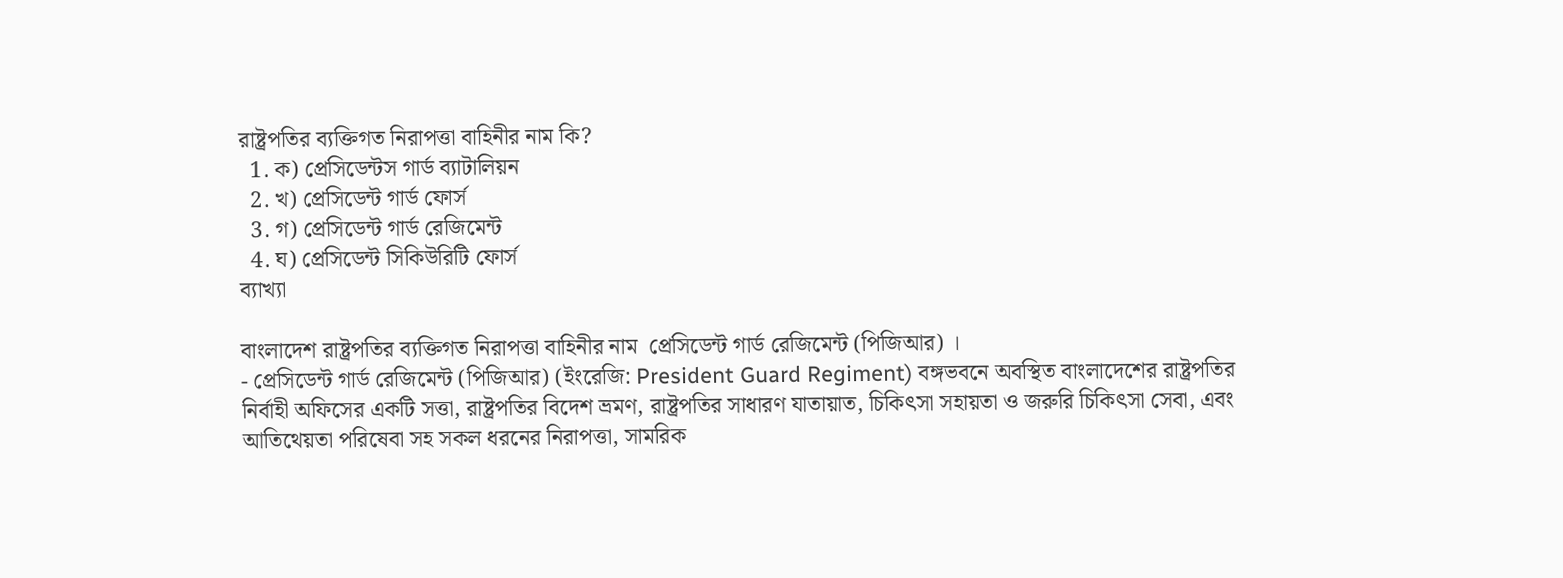রাষ্ট্রপতির ব্যক্তিগত নিরাপত্তা বাহিনীর নাম কি?
  1. ক) প্রেসিডেন্টস গার্ড ব্যাটালিয়ন
  2. খ) প্রেসিডেন্ট গার্ড ফোর্স
  3. গ) প্রেসিডেন্ট গার্ড রেজিমেন্ট
  4. ঘ) প্রেসিডেন্ট সিকিউরিটি ফোর্স
ব্যাখ্যা

বাংলাদেশ রাষ্ট্রপতির ব্যক্তিগত নিরাপত্তা বাহিনীর নাম  প্রেসিডেন্ট গার্ড রেজিমেন্ট (পিজিআর) ।
- প্রেসিডেন্ট গার্ড রেজিমেন্ট (পিজিআর) (ইংরেজি: President Guard Regiment) বঙ্গভবনে অবস্থিত বাংলাদেশের রাষ্ট্রপতির নির্বাহী অফিসের একটি সত্তা, রাষ্ট্রপতির বিদেশ ভ্রমণ, রাষ্ট্রপতির সাধারণ যাতায়াত, চিকিৎসা সহায়তা ও জরুরি চিকিৎসা সেবা, এবং আতিথেয়তা পরিষেবা সহ সকল ধরনের নিরাপত্তা, সামরিক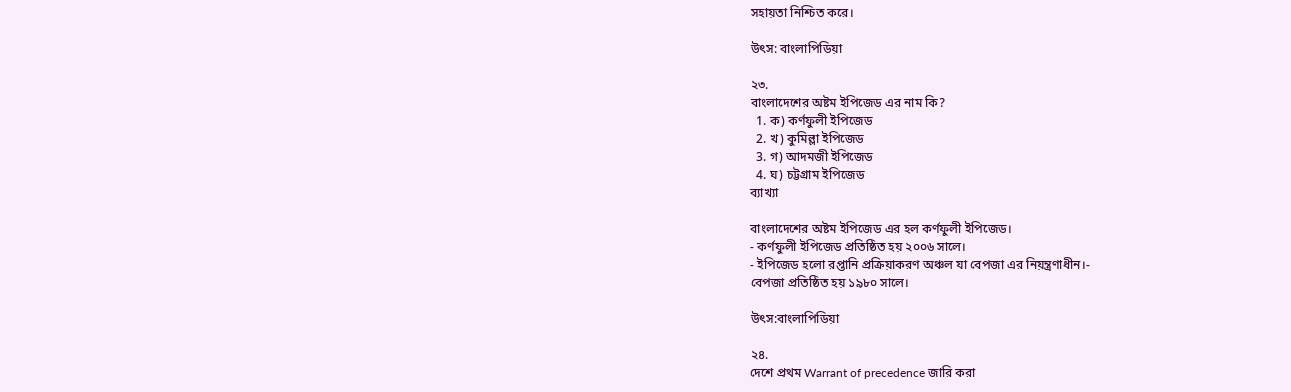সহায়তা নিশ্চিত করে।

উৎস: বাংলাপিডিয়া

২৩.
বাংলাদেশের অষ্টম ইপিজেড এর নাম কি?
  1. ক) কর্ণফুলী ইপিজেড
  2. খ) কুমিল্লা ইপিজেড
  3. গ) আদমজী ইপিজেড
  4. ঘ) চট্টগ্রাম ইপিজেড
ব্যাখ্যা

বাংলাদেশের অষ্টম ইপিজেড এর হল কর্ণফুলী ইপিজেড।
- কর্ণফুলী ইপিজেড প্রতিষ্ঠিত হয় ২০০৬ সালে।
- ইপিজেড হলো রপ্তানি প্রক্রিয়াকরণ অঞ্চল যা বেপজা এর নিয়ন্ত্রণাধীন।-
বেপজা প্রতিষ্ঠিত হয় ১৯৮০ সালে।

উৎস:বাংলাপিডিয়া

২৪.
দেশে প্রথম Warrant of precedence জারি করা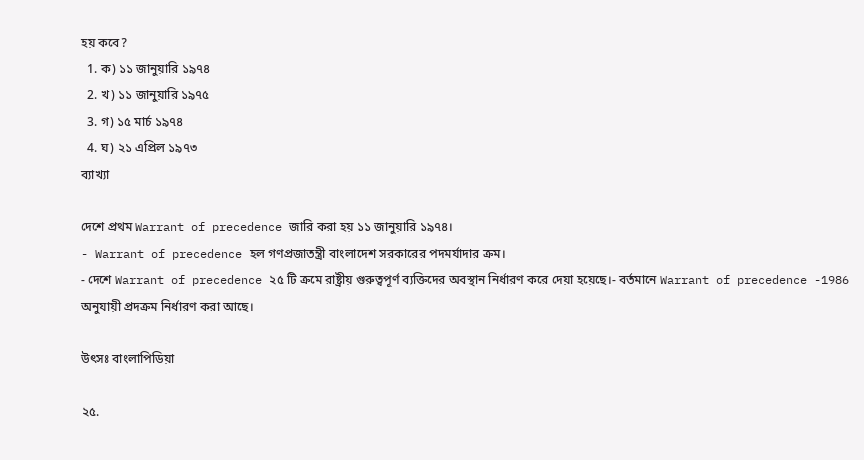হয় কবে?
  1. ক) ১১ জানুয়ারি ১৯৭৪
  2. খ) ১১ জানুয়ারি ১৯৭৫
  3. গ) ১৫ মার্চ ১৯৭৪
  4. ঘ) ২১ এপ্রিল ১৯৭৩
ব্যাখ্যা

দেশে প্রথম Warrant of precedence জারি করা হয় ১১ জানুয়ারি ১৯৭৪।
- Warrant of precedence হল গণপ্রজাতন্ত্রী বাংলাদেশ সরকারের পদমর্যাদার ক্রম।
- দেশে Warrant of precedence ২৫ টি ক্রমে রাষ্ট্রীয় গুরুত্বপূর্ণ ব্যক্তিদের অবস্থান নির্ধারণ করে দেয়া হয়েছে।- বর্তমানে Warrant of precedence -1986 অনুযায়ী প্রদক্রম নির্ধারণ করা আছে।

উৎসঃ বাংলাপিডিয়া

২৫.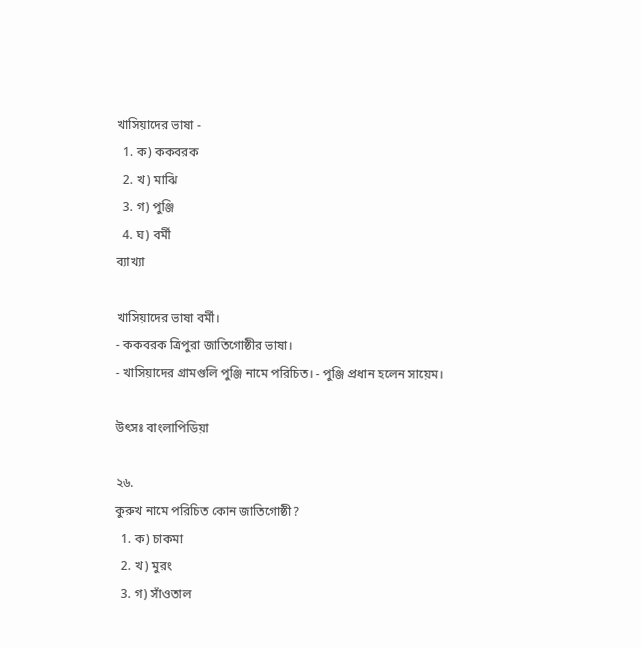খাসিয়াদের ভাষা -
  1. ক) ককবরক
  2. খ) মাঝি
  3. গ) পুঞ্জি
  4. ঘ) বর্মী
ব্যাখ্যা

খাসিয়াদের ভাষা বর্মী।
- ককবরক ত্রিপুরা জাতিগোষ্ঠীর ভাষা।
- খাসিয়াদের গ্রামগুলি পুঞ্জি নামে পরিচিত। - পুঞ্জি প্রধান হলেন সায়েম।

উৎসঃ বাংলাপিডিয়া

২৬.
কুরুখ নামে পরিচিত কোন জাতিগোষ্ঠী?
  1. ক) চাকমা
  2. খ) মুরং
  3. গ) সাঁওতাল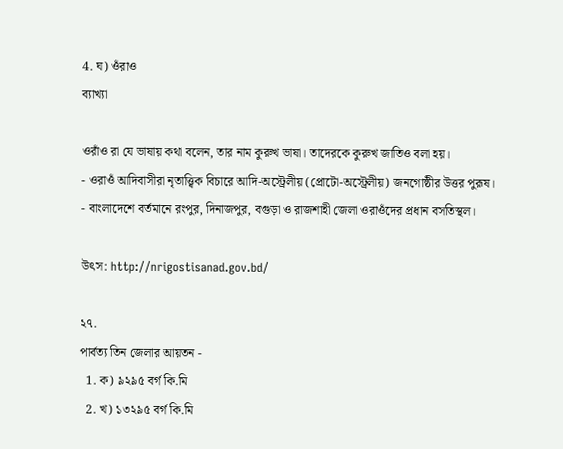4. ঘ) ওঁরাও
ব্যাখ্যা

ওরাঁও রা যে ভাষায় কথা বলেন, তার নাম কুরুখ ভাষা। তাদেরকে কুরুখ জাতিও বলা হয়।
- ওরাওঁ আদিবাসীরা নৃতাত্ত্বিক বিচারে আদি-অস্ট্রেলীয় (প্রোটো-অস্ট্রেলীয়) জনগোষ্ঠীর উত্তর পুরূষ।
- বাংলাদেশে বর্তমানে রংপুর, দিনাজপুর, বগুড়া ও রাজশাহী জেলা ওরাওঁদের প্রধান বসতিস্থল।

উৎস: http://nrigostisanad.gov.bd/

২৭.
পার্বত্য তিন জেলার আয়তন -
  1. ক) ৯২৯৫ বর্গ কি.মি
  2. খ) ১৩২৯৫ বর্গ কি.মি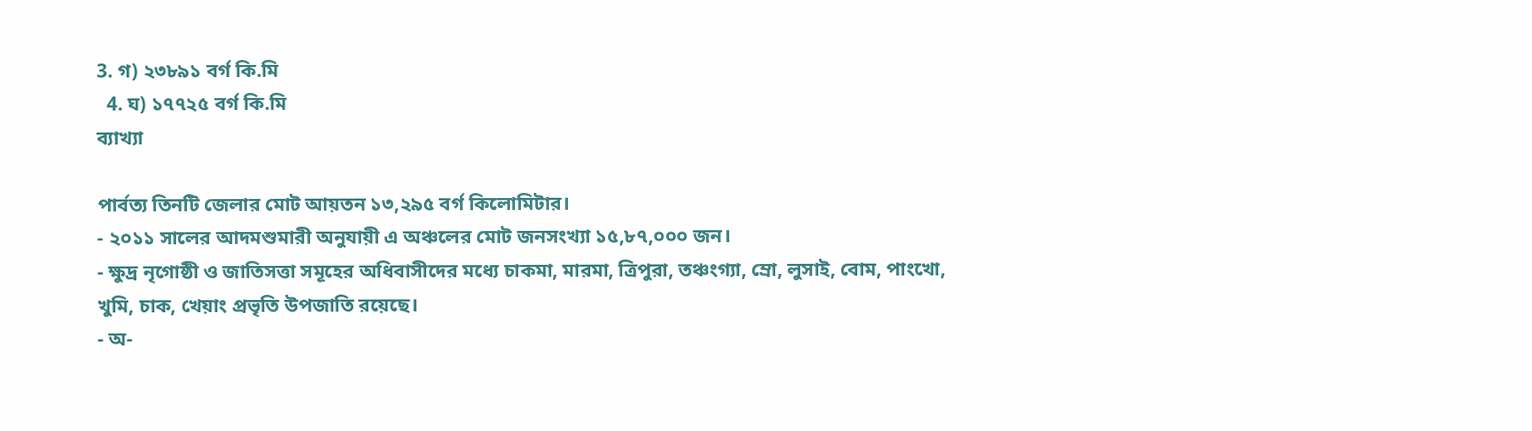3. গ) ২৩৮৯১ বর্গ কি.মি
  4. ঘ) ১৭৭২৫ বর্গ কি.মি
ব্যাখ্যা

পার্বত্য তিনটি জেলার মোট আয়তন ১৩,২৯৫ বর্গ কিলোমিটার।
- ২০১১ সালের আদমশুমারী অনুযায়ী এ অঞ্চলের মোট জনসংখ্যা ১৫,৮৭,০০০ জন।
- ক্ষুদ্র নৃগোষ্ঠী ও জাতিসত্তা সমূহের অধিবাসীদের মধ্যে চাকমা, মারমা, ত্রিপুরা, তঞ্চংগ্যা, ম্রো, লুসাই, বোম, পাংখো, খুমি, চাক, খেয়াং প্রভৃতি উপজাতি রয়েছে।
- অ-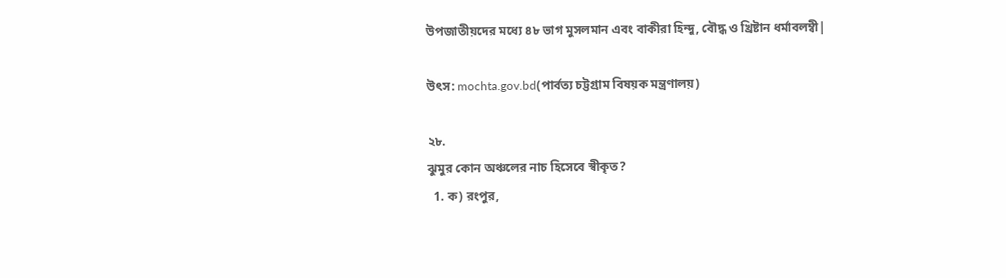উপজাতীয়দের মধ্যে ৪৮ ভাগ মুসলমান এবং বাকীরা হিন্দু, বৌদ্ধ ও খ্রিষ্টান ধর্মাবলম্বী|

উৎস: mochta.gov.bd(পার্বত্য চট্টগ্রাম বিষয়ক মন্ত্রণালয়)

২৮.
ঝুমুর কোন অঞ্চলের নাচ হিসেবে স্বীকৃত?
  1. ক) রংপুর,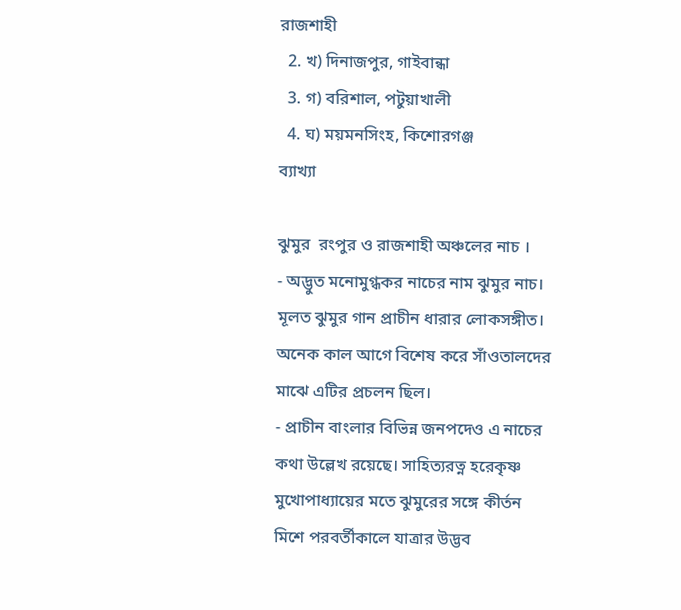রাজশাহী
  2. খ) দিনাজপুর, গাইবান্ধা
  3. গ) বরিশাল, পটুয়াখালী
  4. ঘ) ময়মনসিংহ, কিশোরগঞ্জ
ব্যাখ্যা

ঝুমুর  রংপুর ও রাজশাহী অঞ্চলের নাচ ।
- অদ্ভুত মনোমুগ্ধকর নাচের নাম ঝুমুর নাচ। মূলত ঝুমুর গান প্রাচীন ধারার লোকসঙ্গীত। অনেক কাল আগে বিশেষ করে সাঁওতালদের মাঝে এটির প্রচলন ছিল।
- প্রাচীন বাংলার বিভিন্ন জনপদেও এ নাচের কথা উল্লেখ রয়েছে। সাহিত্যরত্ন হরেকৃষ্ণ মুখোপাধ্যায়ের মতে ঝুমুরের সঙ্গে কীর্তন মিশে পরবর্তীকালে যাত্রার উদ্ভব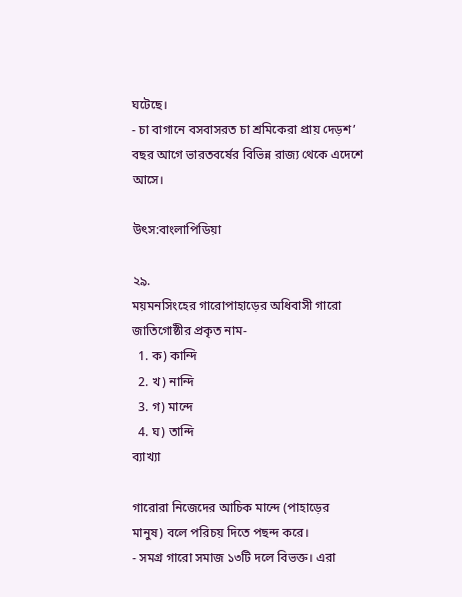ঘটেছে।
- চা বাগানে বসবাসরত চা শ্রমিকেরা প্রায় দেড়শ’ বছর আগে ভারতবর্ষের বিভিন্ন রাজ্য থেকে এদেশে আসে।

উৎস:বাংলাপিডিয়া

২৯.
ময়মনসিংহের গারোপাহাড়ের অধিবাসী গারো জাতিগোষ্ঠীর প্রকৃত নাম-
  1. ক) কান্দি
  2. খ) নান্দি
  3. গ) মান্দে
  4. ঘ) তান্দি
ব্যাখ্যা

গারোরা নিজেদের আচিক মান্দে (পাহাড়ের মানুষ) বলে পরিচয় দিতে পছন্দ করে।
- সমগ্র গারো সমাজ ১৩টি দলে বিভক্ত। এরা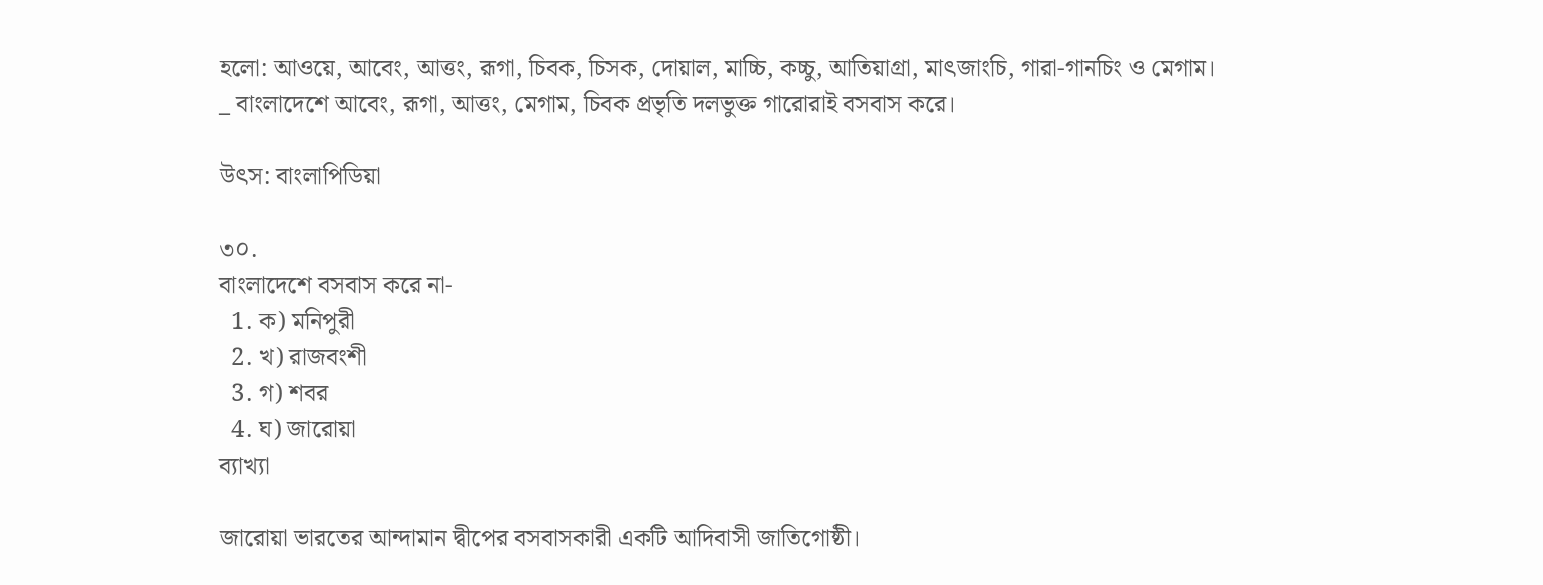হলো: আওয়ে, আবেং, আত্তং, রূগা, চিবক, চিসক, দোয়াল, মাচ্চি, কচ্চু, আতিয়াগ্রা, মাৎজাংচি, গারা-গানচিং ও মেগাম।
_ বাংলাদেশে আবেং, রূগা, আত্তং, মেগাম, চিবক প্রভৃতি দলভুক্ত গারোরাই বসবাস করে।

উৎস: বাংলাপিডিয়া

৩০.
বাংলাদেশে বসবাস করে না-
  1. ক) মনিপুরী
  2. খ) রাজবংশী
  3. গ) শবর
  4. ঘ) জারোয়া
ব্যাখ্যা

জারোয়া ভারতের আন্দামান দ্বীপের বসবাসকারী একটি আদিবাসী জাতিগোষ্ঠী।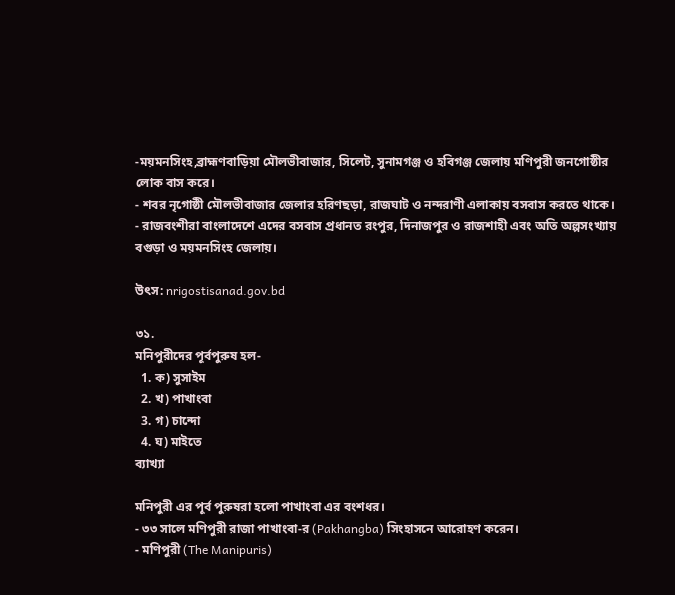-ময়মনসিংহ,ব্রাহ্মণবাড়িয়া মৌলভীবাজার, সিলেট, সুনামগঞ্জ ও হবিগঞ্জ জেলায় মণিপুরী জনগোষ্ঠীর লোক বাস করে।
- শবর নৃগোষ্ঠী মৌলভীবাজার জেলার হরিণছড়া, রাজঘাট ও নন্দরাণী এলাকায় বসবাস করতে থাকে।
- রাজবংশীরা বাংলাদেশে এদের বসবাস প্রধানত রংপুর, দিনাজপুর ও রাজশাহী এবং অতি অল্পসংখ্যায় বগুড়া ও ময়মনসিংহ জেলায়।

উৎস: nrigostisanad.gov.bd

৩১.
মনিপুরীদের পূর্বপুরুষ হল-
  1. ক) সুসাইম
  2. খ) পাখাংবা
  3. গ) চান্দো
  4. ঘ) মাইতে
ব্যাখ্যা

মনিপুরী এর পূর্ব পুরুষরা হলো পাখাংবা এর বংশধর।
- ৩৩ সালে মণিপুরী রাজা পাখাংবা-র (Pakhangba) সিংহাসনে আরোহণ করেন।
- মণিপুরী (The Manipuris)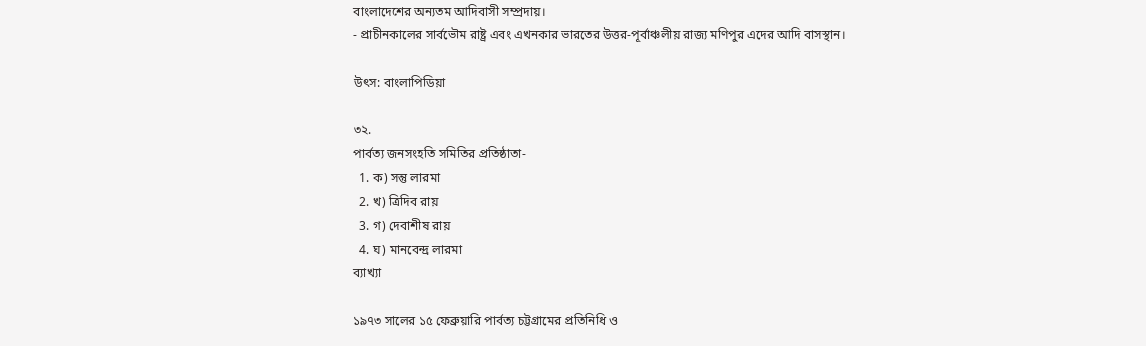বাংলাদেশের অন্যতম আদিবাসী সম্প্রদায়।
- প্রাচীনকালের সার্বভৌম রাষ্ট্র এবং এখনকার ভারতের উত্তর-পূর্বাঞ্চলীয় রাজ্য মণিপুর এদের আদি বাসস্থান।

উৎস: বাংলাপিডিয়া

৩২.
পার্বত্য জনসংহতি সমিতির প্রতিষ্ঠাতা-
  1. ক) সন্তু লারমা
  2. খ) ত্রিদিব রায়
  3. গ) দেবাশীষ রায়
  4. ঘ) মানবেন্দ্র লারমা
ব্যাখ্যা

১৯৭৩ সালের ১৫ ফেব্রুয়ারি পার্বত্য চট্টগ্রামের প্রতিনিধি ও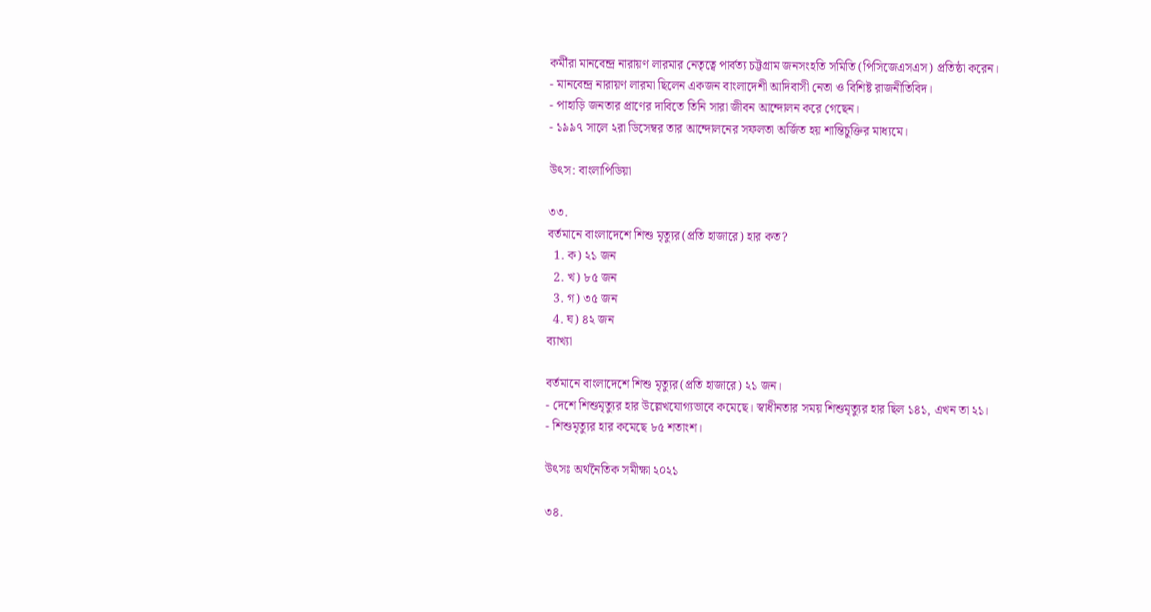কর্মীরা মানবেন্দ্র নারায়ণ লারমার নেতৃত্বে পার্বত্য চট্টগ্রাম জনসংহতি সমিতি (পিসিজেএসএস) প্রতিষ্ঠা করেন।
- মানবেন্দ্র নারায়ণ লারমা ছিলেন একজন বাংলাদেশী আদিবাসী নেতা ও বিশিষ্ট রাজনীতিবিদ।
- পাহাড়ি জনতার প্রাণের দাবিতে তিনি সারা জীবন আন্দোলন করে গেছেন।
- ১৯৯৭ সালে ২রা ডিসেম্বর তার আন্দোলনের সফলতা অর্জিত হয় শান্তিচুক্তির মাধ্যমে।

উৎস: বাংলাপিডিয়া

৩৩.
বর্তমানে বাংলাদেশে শিশু মৃত্যুর(প্রতি হাজারে) হার কত?
  1. ক) ২১ জন
  2. খ) ৮৫ জন
  3. গ) ৩৫ জন
  4. ঘ) ৪২ জন
ব্যাখ্যা

বর্তমানে বাংলাদেশে শিশু মৃত্যুর(প্রতি হাজারে) ২১ জন।
- দেশে শিশুমৃত্যুর হার উল্লেখযোগ্যভাবে কমেছে। স্বাধীনতার সময় শিশুমৃত্যুর হার ছিল ১৪১, এখন তা ২১।
- শিশুমৃত্যুর হার কমেছে ৮৫ শতাংশ।

উৎসঃ অর্থনৈতিক সমীক্ষা ২০২১

৩৪.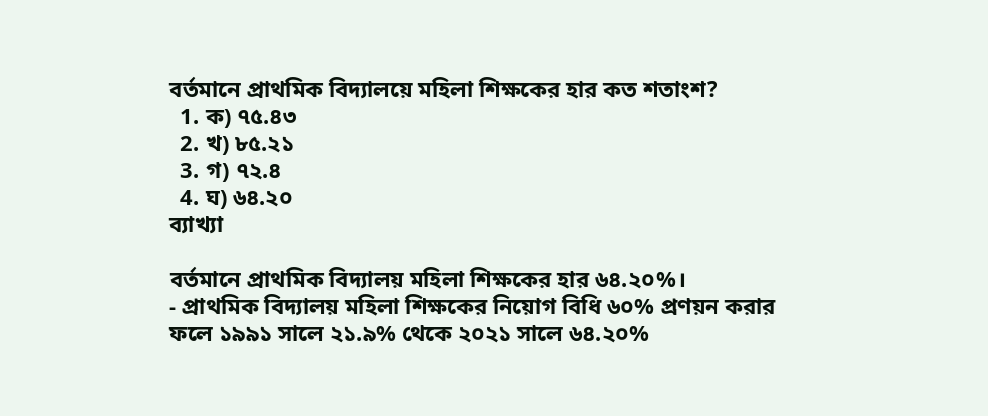বর্তমানে প্রাথমিক বিদ্যালয়ে মহিলা শিক্ষকের হার কত শতাংশ?
  1. ক) ৭৫.৪৩
  2. খ) ৮৫.২১
  3. গ) ৭২.৪
  4. ঘ) ৬৪.২০
ব্যাখ্যা

বর্তমানে প্রাথমিক বিদ্যালয় মহিলা শিক্ষকের হার ৬৪.২০%।
- প্রাথমিক বিদ্যালয় মহিলা শিক্ষকের নিয়োগ বিধি ৬০% প্রণয়ন করার ফলে ১৯৯১ সালে ২১.৯% থেকে ২০২১ সালে ৬৪.২০%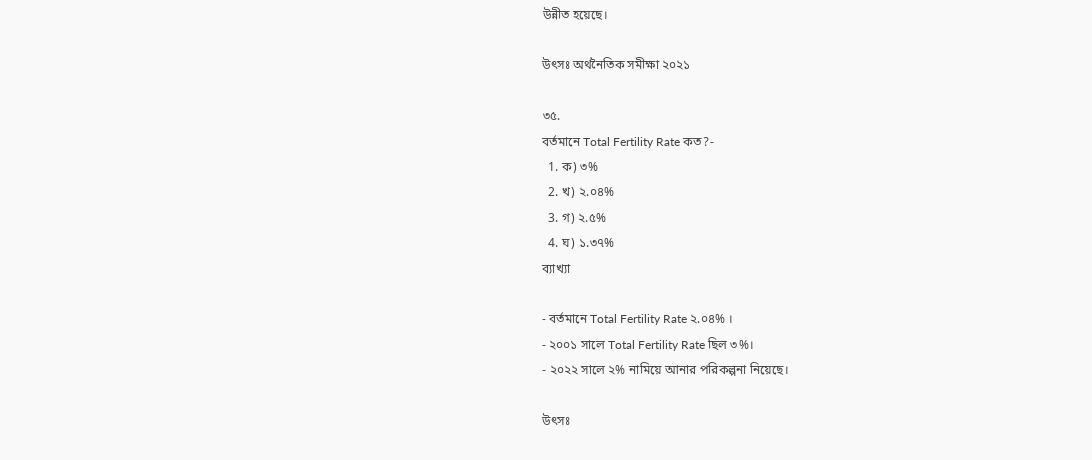উন্নীত হয়েছে।

উৎসঃ অর্থনৈতিক সমীক্ষা ২০২১

৩৫.
বর্তমানে Total Fertility Rate কত?-
  1. ক) ৩%
  2. খ) ২.০৪%
  3. গ) ২.৫%
  4. ঘ) ১.৩৭%
ব্যাখ্যা

- বর্তমানে Total Fertility Rate ২.০৪% ।
- ২০০১ সালে Total Fertility Rate ছিল ৩%।
- ২০২২ সালে ২% নামিয়ে আনার পরিকল্পনা নিয়েছে।

উৎসঃ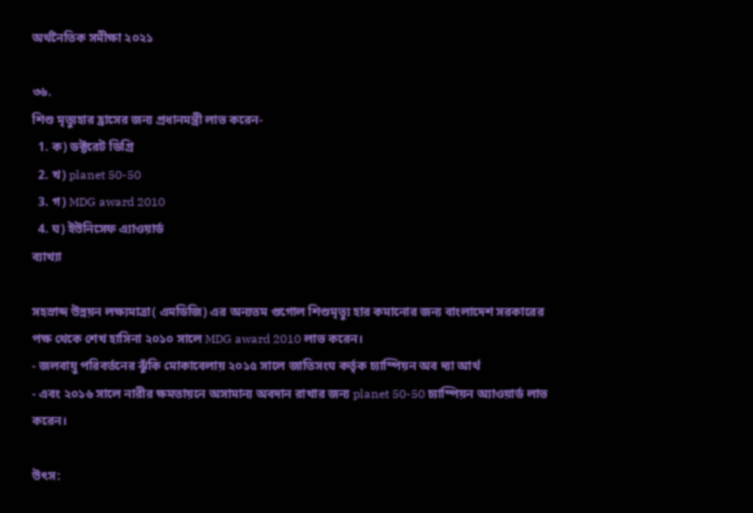অর্থনৈতিক সমীক্ষা ২০২১

৩৬.
শিশু মৃত্যুহার হ্রাসের জন্য প্রধানমন্ত্রী লাভ করেন-
  1. ক) ডক্টরেট ডিগ্রি
  2. খ) planet 50-50
  3. গ) MDG award 2010
  4. ঘ) ইউনিসেফ এ্যাওয়ার্ড
ব্যাখ্যা

সহস্রাব্দ উন্নয়ন লক্ষ্যমাত্রা( এমডিজি) এর অন্যতম গুগোল শিশুমৃত্যু হার কমানোর জন্য বাংলাদেশ সরকারের পক্ষ থেকে শেখ হাসিনা ২০১০ সালে MDG award 2010 লাভ করেন।
- জলবায়ু পরিবর্তনের ঝুঁকি মোকাবেলায় ২০১৫ সালে জাতিসংঘ কর্তৃক চ্যাম্পিয়ন অব দ্যা আর্থ
- এবং ২০১৬ সালে নারীর ক্ষমতায়নে অসামান্য অবদান রাখার জন্য planet 50-50 চ্যাম্পিয়ন অ্যাওয়ার্ড লাভ করেন।

উৎস: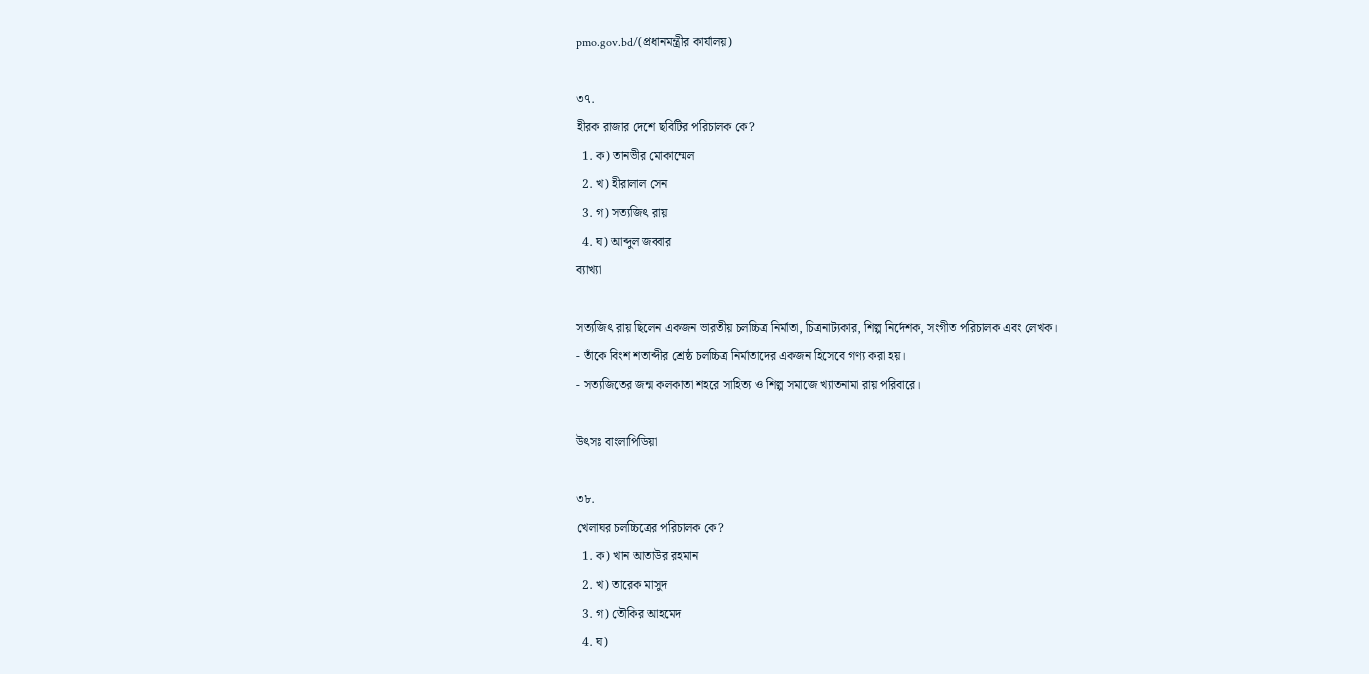pmo.gov.bd/(প্রধানমন্ত্রীর কার্যালয়)

৩৭.
হীরক রাজার দেশে ছবিটির পরিচালক কে?
  1. ক) তানভীর মোকাম্মেল
  2. খ) হীরালাল সেন
  3. গ) সত্যজিৎ রায়
  4. ঘ) আব্দুল জব্বার
ব্যাখ্যা

সত্যজিৎ রায় ছিলেন একজন ভারতীয় চলচ্চিত্র নির্মাতা, চিত্রনাট্যকার, শিল্প নির্দেশক, সংগীত পরিচালক এবং লেখক।
- তাঁকে বিংশ শতাব্দীর শ্রেষ্ঠ চলচ্চিত্র নির্মাতাদের একজন হিসেবে গণ্য করা হয়।
- সত্যজিতের জন্ম কলকাতা শহরে সাহিত্য ও শিল্প সমাজে খ্যাতনামা রায় পরিবারে।

উৎসঃ বাংলাপিডিয়া

৩৮.
খেলাঘর চলচ্চিত্রের পরিচালক কে?
  1. ক) খান আতাউর রহমান
  2. খ) তারেক মাসুদ
  3. গ) তৌকির আহমেদ
  4. ঘ)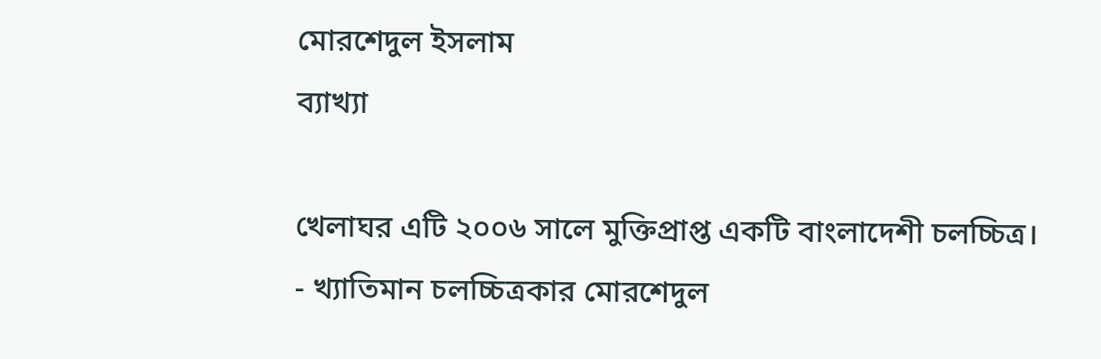মোরশেদুল ইসলাম
ব্যাখ্যা

খেলাঘর এটি ২০০৬ সালে মুক্তিপ্রাপ্ত একটি বাংলাদেশী চলচ্চিত্র।
- খ্যাতিমান চলচ্চিত্রকার মোরশেদুল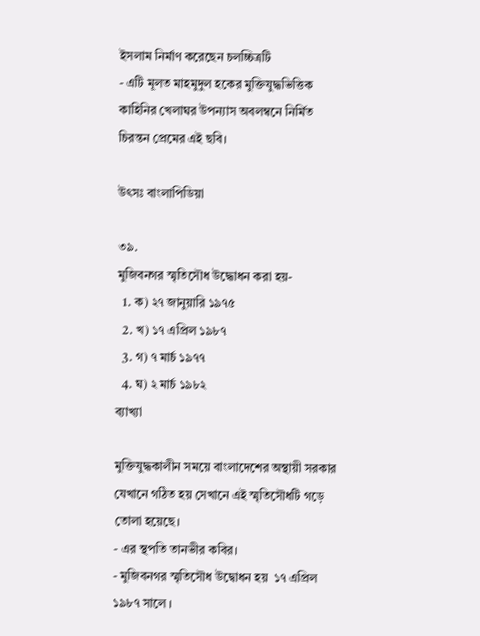ইসলাম নির্মাণ করেছেন চলচ্চিত্রটি
- এটি মূলত মাহমুদুল হকের মুক্তিযুদ্ধভিত্তিক কাহিনির খেলাঘর উপন্যাস অবলম্বনে নির্মিত চিরন্তন প্রেমের এই ছবি।

উৎসঃ বাংলাপিডিয়া

৩৯.
মুজিবনগর স্মৃতিসৌধ উদ্ধোধন করা হয়-
  1. ক) ২৭ জানুয়ারি ১৯৭৫
  2. খ) ১৭ এপ্রিল ১৯৮৭
  3. গ) ৭ মার্চ ১৯৭৭
  4. ঘ) ২ মার্চ ১৯৮২
ব্যাখ্যা

মুক্তিযুদ্ধকালীন সময়ে বাংলাদেশের অস্থায়ী সরকার যেখানে গঠিত হয় সেখানে এই স্মৃতিসৌধটি গড়ে তোলা হয়েছে।
- এর স্থপতি তানভীর কবির।
- মুজিবনগর স্মৃতিসৌধ উদ্বোধন হয়  ১৭ এপ্রিল ১৯৮৭ সালে ।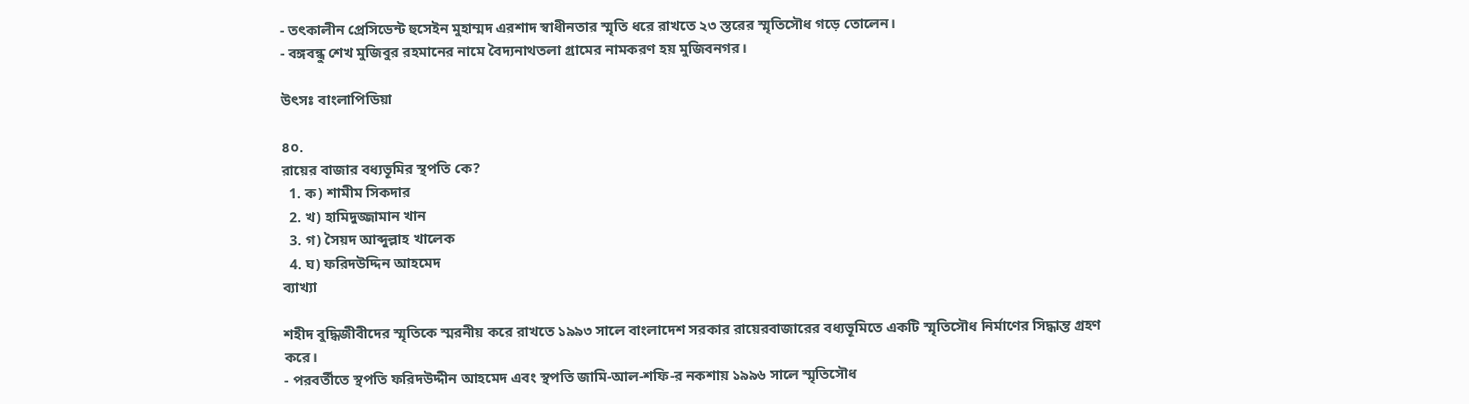- তৎকালীন প্রেসিডেন্ট হুসেইন মুহাম্মদ এরশাদ স্বাধীনতার স্মৃতি ধরে রাখতে ২৩ স্তরের স্মৃতিসৌধ গড়ে তোলেন।
- বঙ্গবন্ধু শেখ মুজিবুর রহমানের নামে বৈদ্যনাথতলা গ্রামের নামকরণ হয় মুজিবনগর।

উৎসঃ বাংলাপিডিয়া

৪০.
রায়ের বাজার বধ্যভূমির স্থপতি কে?
  1. ক) শামীম সিকদার
  2. খ) হামিদুজ্জামান খান
  3. গ) সৈয়দ আব্দুল্লাহ খালেক
  4. ঘ) ফরিদউদ্দিন আহমেদ
ব্যাখ্যা

শহীদ বুদ্ধিজীবীদের স্মৃতিকে স্মরনীয় করে রাখতে ১৯৯৩ সালে বাংলাদেশ সরকার রায়েরবাজারের বধ্যভূমিতে একটি স্মৃতিসৌধ নির্মাণের সিদ্ধান্ত গ্রহণ করে।
- পরবর্তীতে স্থপতি ফরিদউদ্দীন আহমেদ এবং স্থপতি জামি-আল-শফি-র নকশায় ১৯৯৬ সালে স্মৃতিসৌধ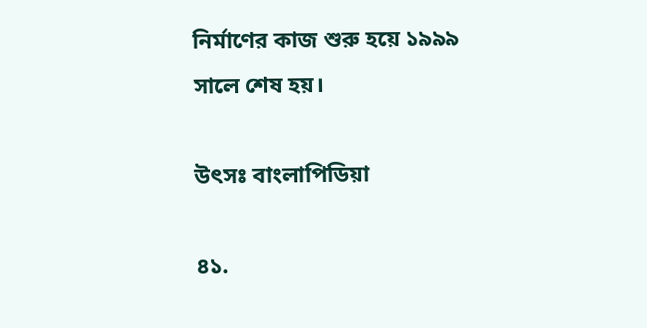নির্মাণের কাজ শুরু হয়ে ১৯৯৯ সালে শেষ হয়।

উৎসঃ বাংলাপিডিয়া

৪১.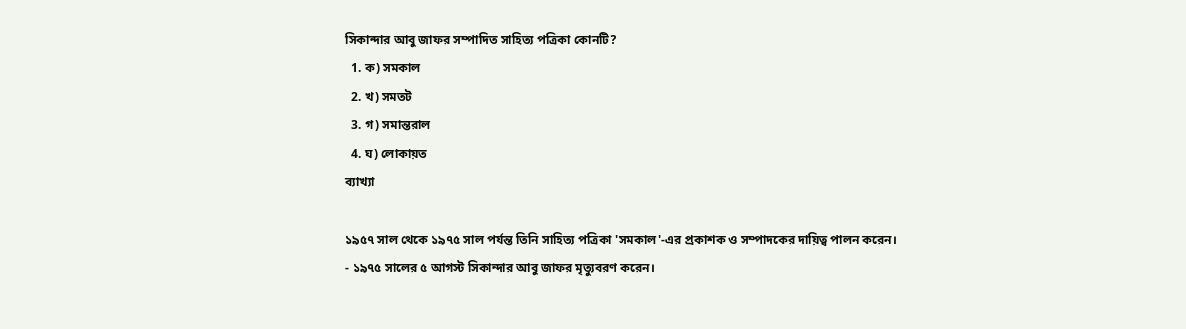সিকান্দার আবু জাফর সম্পাদিত সাহিত্য পত্রিকা কোনটি?
  1. ক) সমকাল
  2. খ) সমতট
  3. গ) সমান্তরাল
  4. ঘ) লোকায়ত
ব্যাখ্যা

১৯৫৭ সাল থেকে ১৯৭৫ সাল পর্যন্ত তিনি সাহিত্য পত্রিকা 'সমকাল'-এর প্রকাশক ও সম্পাদকের দায়িত্ব পালন করেন।
- ১৯৭৫ সালের ৫ আগস্ট সিকান্দার আবু জাফর মৃত্যুবরণ করেন।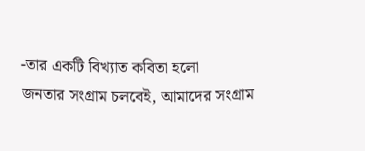-তার একটি বিখ্যাত কবিতা হলো
জনতার সংগ্রাম চলবেই, আমাদের সংগ্রাম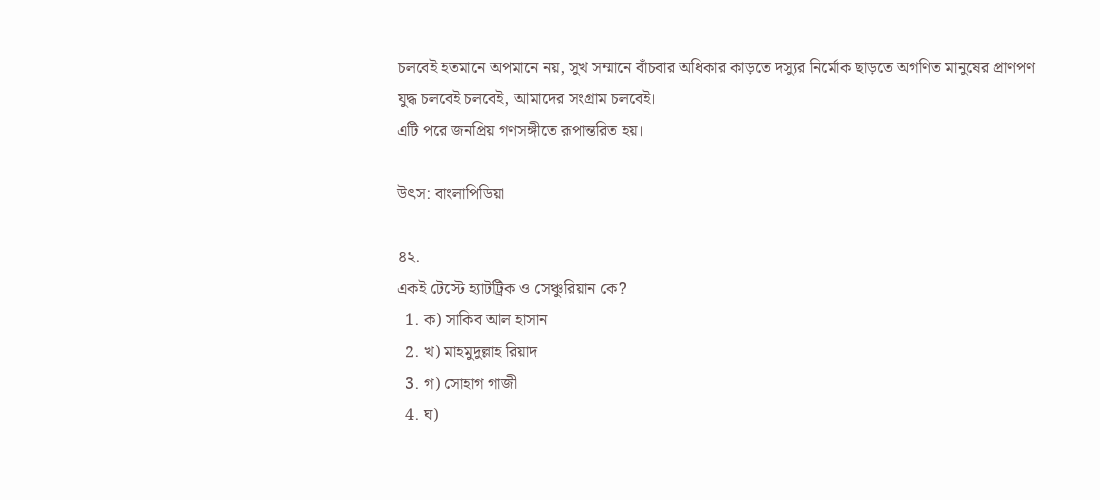চলবেই হতমানে অপমানে নয়, সুখ সম্মানে বাঁচবার অধিকার কাড়তে দস্যুর নির্মোক ছাড়তে অগণিত মানুষের প্রাণপণ যুদ্ধ চলবেই চলবেই, আমাদের সংগ্রাম চলবেই।
এটি পরে জনপ্রিয় গণসঙ্গীতে রূপান্তরিত হয়।

উৎস: বাংলাপিডিয়া

৪২.
একই টেস্টে হ্যাটট্রিক ও সেঞ্চুরিয়ান কে?
  1. ক) সাকিব আল হাসান
  2. খ) মাহমুদুল্লাহ রিয়াদ
  3. গ) সোহাগ গাজী
  4. ঘ)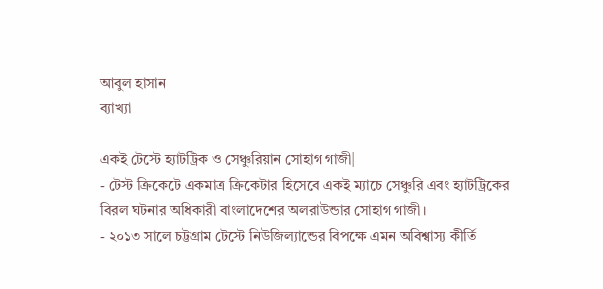আবুল হাসান
ব্যাখ্যা

একই টেস্টে হ্যাটট্রিক ও সেঞ্চুরিয়ান সোহাগ গাজী|
- টেস্ট ক্রিকেটে একমাত্র ক্রিকেটার হিসেবে একই ম্যাচে সেঞ্চুরি এবং হ্যাটট্রিকের বিরল ঘটনার অধিকারী বাংলাদেশের অলরাউন্ডার সোহাগ গাজী।
- ২০১৩ সালে চট্টগ্রাম টেস্টে নিউজিল্যান্ডের বিপক্ষে এমন অবিশ্বাস্য কীর্তি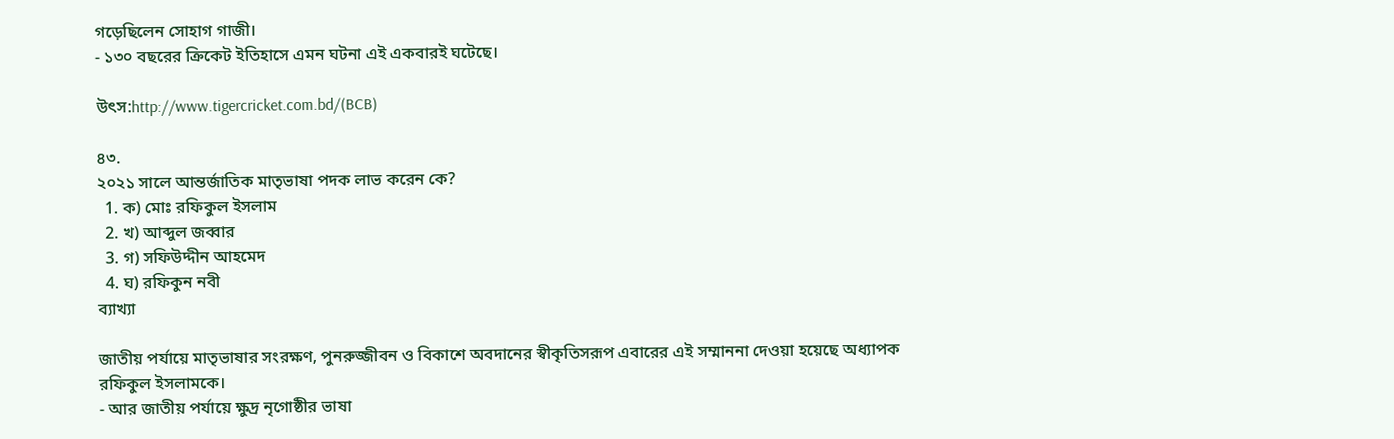গড়েছিলেন সোহাগ গাজী।
- ১৩০ বছরের ক্রিকেট ইতিহাসে এমন ঘটনা এই একবারই ঘটেছে।

উৎস:http://www.tigercricket.com.bd/(BCB)

৪৩.
২০২১ সালে আন্তর্জাতিক মাতৃভাষা পদক লাভ করেন কে?
  1. ক) মোঃ রফিকুল ইসলাম
  2. খ) আব্দুল জব্বার
  3. গ) সফিউদ্দীন আহমেদ
  4. ঘ) রফিকুন নবী
ব্যাখ্যা

জাতীয় পর্যায়ে মাতৃভাষার সংরক্ষণ, পুনরুজ্জীবন ও বিকাশে অবদানের স্বীকৃতিসরূপ এবারের এই সম্মাননা দেওয়া হয়েছে অধ্যাপক রফিকুল ইসলামকে।
- আর জাতীয় পর্যায়ে ক্ষুদ্র নৃগোষ্ঠীর ভাষা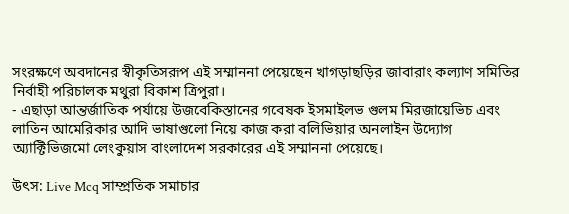সংরক্ষণে অবদানের স্বীকৃতিসরূপ এই সম্মাননা পেয়েছেন খাগড়াছড়ির জাবারাং কল্যাণ সমিতির নির্বাহী পরিচালক মথুরা বিকাশ ত্রিপুরা।
- এছাড়া আন্তর্জাতিক পর্যায়ে উজবেকিস্তানের গবেষক ইসমাইলভ গুলম মিরজায়েভিচ এবং লাতিন আমেরিকার আদি ভাষাগুলো নিয়ে কাজ করা বলিভিয়ার অনলাইন উদ্যোগ অ্যাক্টিভিজমো লেংকুয়াস বাংলাদেশ সরকারের এই সম্মাননা পেয়েছে।

উৎস: Live Mcq সাম্প্রতিক সমাচার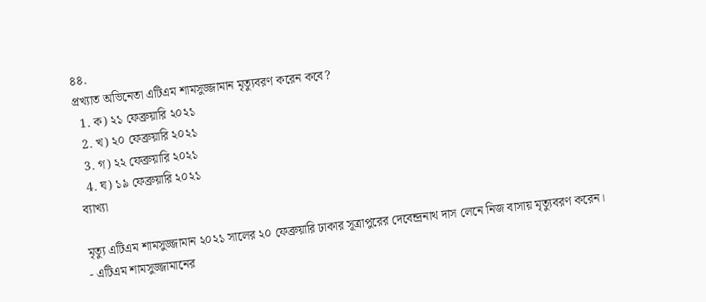৪৪.
প্রখ্যাত অভিনেতা এটিএম শামসুজ্জামান মৃত্যুবরণ করেন কবে?
  1. ক) ২১ ফেব্রুয়ারি ২০২১
  2. খ) ২০ ফেব্রুয়ারি ২০২১
  3. গ) ২২ ফেব্রুয়ারি ২০২১
  4. ঘ) ১৯ ফেব্রুয়ারি ২০২১
ব্যাখ্যা

মৃত্যু এটিএম শামসুজ্জামান ২০২১ সালের ২০ ফেব্রুয়ারি ঢাকার সূত্রাপুরের দেবেন্দ্রনাথ দাস লেনে নিজ বাসায় মৃত্যুবরণ করেন।
- এটিএম শামসুজ্জামানের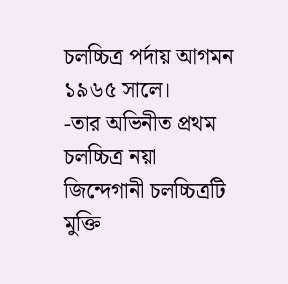চলচ্চিত্র পর্দায় আগমন ১৯৬৫ সালে।
-তার অভিনীত প্রথম চলচ্চিত্র নয়া জিন্দেগানী চলচ্চিত্রটি মুক্তি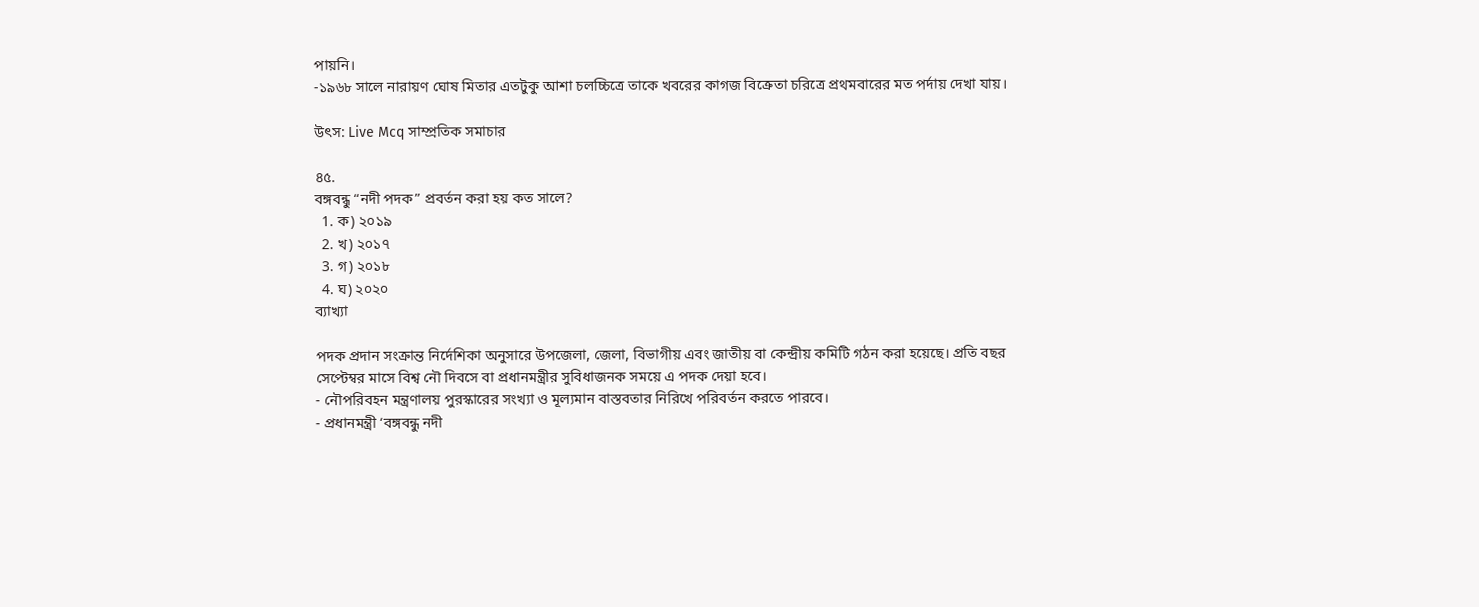পায়নি।
-১৯৬৮ সালে নারায়ণ ঘোষ মিতার এতটুকু আশা চলচ্চিত্রে তাকে খবরের কাগজ বিক্রেতা চরিত্রে প্রথমবারের মত পর্দায় দেখা যায়।

উৎস: Live Mcq সাম্প্রতিক সমাচার

৪৫.
বঙ্গবন্ধু “নদী পদক” প্রবর্তন করা হয় কত সালে?
  1. ক) ২০১৯
  2. খ) ২০১৭
  3. গ) ২০১৮
  4. ঘ) ২০২০
ব্যাখ্যা

পদক প্রদান সংক্রান্ত নির্দেশিকা অনুসারে উপজেলা, জেলা, বিভাগীয় এবং জাতীয় বা কেন্দ্রীয় কমিটি গঠন করা হয়েছে। প্রতি বছর সেপ্টেম্বর মাসে বিশ্ব নৌ দিবসে বা প্রধানমন্ত্রীর সুবিধাজনক সময়ে এ পদক দেয়া হবে।
- নৌপরিবহন মন্ত্রণালয় পুরস্কারের সংখ্যা ও মূল্যমান বাস্তবতার নিরিখে পরিবর্তন করতে পারবে।
- প্রধানমন্ত্রী ‘বঙ্গবন্ধু নদী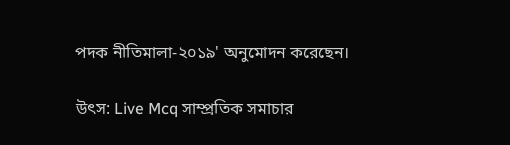পদক নীতিমালা-২০১৯' অনুমোদন করেছেন।

উৎস: Live Mcq সাম্প্রতিক সমাচার